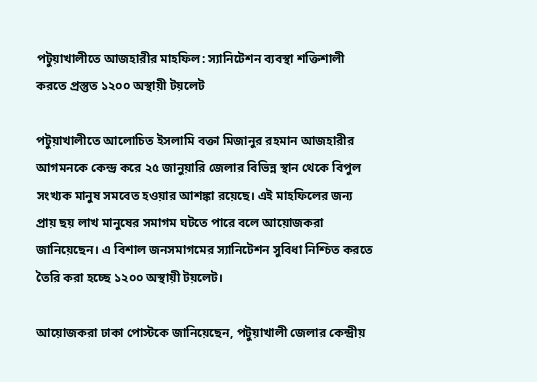পটুয়াখালীতে আজহারীর মাহফিল: স্যানিটেশন ব্যবস্থা শক্তিশালী করতে প্রস্তুত ১২০০ অস্থায়ী টয়লেট

পটুয়াখালীতে আলোচিত ইসলামি বক্তা মিজানুর রহমান আজহারীর আগমনকে কেন্দ্র করে ২৫ জানুয়ারি জেলার বিভিন্ন স্থান থেকে বিপুল সংখ্যক মানুষ সমবেত হওয়ার আশঙ্কা রয়েছে। এই মাহফিলের জন্য প্রায় ছয় লাখ মানুষের সমাগম ঘটতে পারে বলে আয়োজকরা জানিয়েছেন। এ বিশাল জনসমাগমের স্যানিটেশন সুবিধা নিশ্চিত করতে তৈরি করা হচ্ছে ১২০০ অস্থায়ী টয়লেট।

আয়োজকরা ঢাকা পোস্টকে জানিয়েছেন, পটুয়াখালী জেলার কেন্দ্রীয়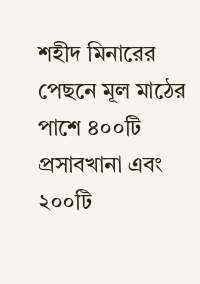শহীদ মিনারের পেছনে মূল মাঠের পাশে ৪০০টি প্রসাবখানা এবং ২০০টি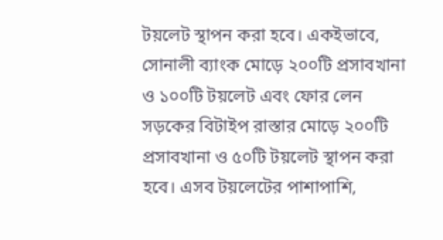টয়লেট স্থাপন করা হবে। একইভাবে, সোনালী ব্যাংক মোড়ে ২০০টি প্রসাবখানা ও ১০০টি টয়লেট এবং ফোর লেন সড়কের বিটাইপ রাস্তার মোড়ে ২০০টি প্রসাবখানা ও ৫০টি টয়লেট স্থাপন করা হবে। এসব টয়লেটের পাশাপাশি,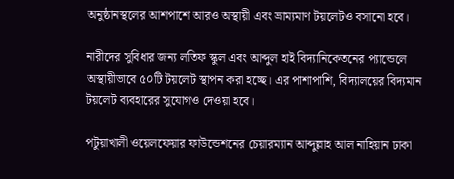অনুষ্ঠানস্থলের আশপাশে আরও অস্থায়ী এবং ভ্রাম্যমাণ টয়লেটও বসানো হবে।

নারীদের সুবিধার জন্য লতিফ স্কুল এবং আব্দুল হাই বিদ্যানিকেতনের প্যান্ডেলে অস্থায়ীভাবে ৫০টি টয়লেট স্থাপন করা হচ্ছে। এর পাশাপাশি, বিদ্যালয়ের বিদ্যমান টয়লেট ব্যবহারের সুযোগও দেওয়া হবে।

পটুয়াখালী ওয়েলফেয়ার ফাউন্ডেশনের চেয়ারম্যান আব্দুল্লাহ আল নাহিয়ান ঢাকা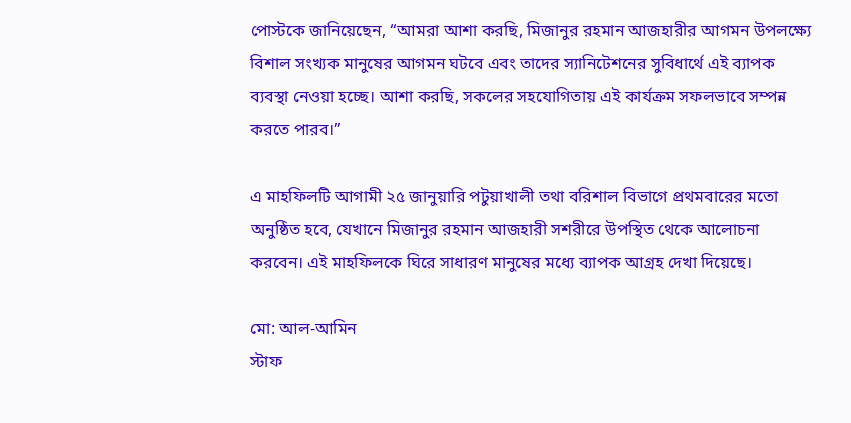পোস্টকে জানিয়েছেন, “আমরা আশা করছি, মিজানুর রহমান আজহারীর আগমন উপলক্ষ্যে বিশাল সংখ্যক মানুষের আগমন ঘটবে এবং তাদের স্যানিটেশনের সুবিধার্থে এই ব্যাপক ব্যবস্থা নেওয়া হচ্ছে। আশা করছি, সকলের সহযোগিতায় এই কার্যক্রম সফলভাবে সম্পন্ন করতে পারব।”

এ মাহফিলটি আগামী ২৫ জানুয়ারি পটুয়াখালী তথা বরিশাল বিভাগে প্রথমবারের মতো অনুষ্ঠিত হবে, যেখানে মিজানুর রহমান আজহারী সশরীরে উপস্থিত থেকে আলোচনা করবেন। এই মাহফিলকে ঘিরে সাধারণ মানুষের মধ্যে ব্যাপক আগ্রহ দেখা দিয়েছে।

মো: আল-আমিন
স্টাফ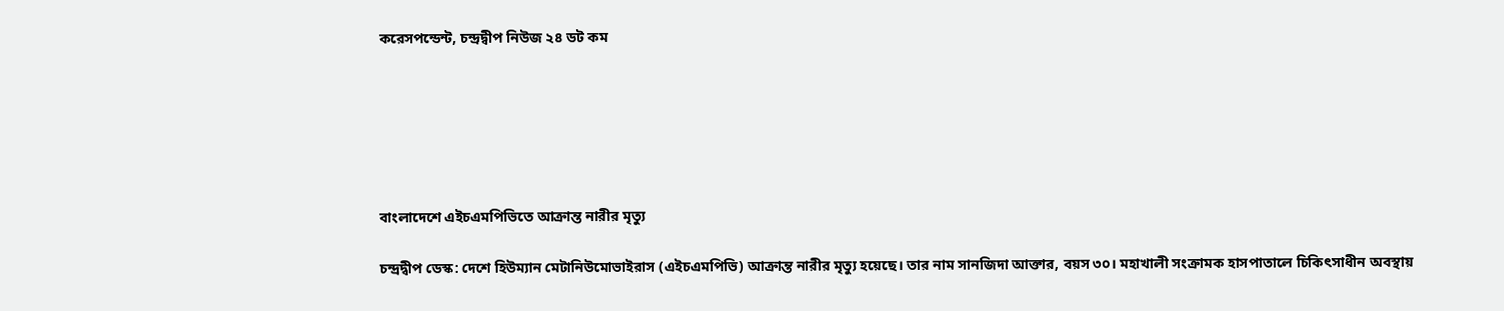করেসপন্ডেন্ট, চন্দ্রদ্বীপ নিউজ ২৪ ডট কম






বাংলাদেশে এইচএমপিভিতে আক্রান্ত নারীর মৃত্যু

চন্দ্রদ্বীপ ডেস্ক: দেশে হিউম্যান মেটানিউমোভাইরাস (এইচএমপিভি) আক্রান্ত নারীর মৃত্যু হয়েছে। তার নাম সানজিদা আক্তার, বয়স ৩০। মহাখালী সংক্রামক হাসপাতালে চিকিৎসাধীন অবস্থায়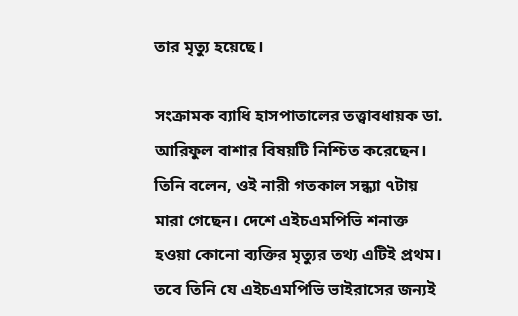তার মৃত্যু হয়েছে।

সংক্রামক ব্যাধি হাসপাতালের তত্ত্বাবধায়ক ডা. আরিফুল বাশার বিষয়টি নিশ্চিত করেছেন। তিনি বলেন, ওই নারী গতকাল সন্ধ্যা ৭টায় মারা গেছেন। দেশে এইচএমপিভি শনাক্ত হওয়া কোনো ব্যক্তির মৃত্যুর তথ্য এটিই প্রথম। তবে তিনি যে এইচএমপিভি ভাইরাসের জন্যই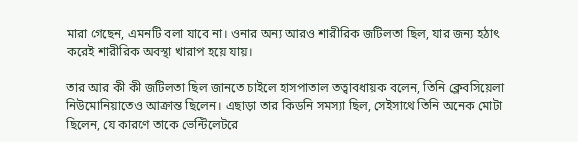মারা গেছেন, এমনটি বলা যাবে না। ওনার অন্য আরও শারীরিক জটিলতা ছিল, যার জন্য হঠাৎ করেই শারীরিক অবস্থা খারাপ হয়ে যায়।

তার আর কী কী জটিলতা ছিল জানতে চাইলে হাসপাতাল তত্বাবধায়ক বলেন, তিনি ক্লেবসিয়েলা নিউমোনিয়াতেও আক্রান্ত ছিলেন। এছাড়া তার কিডনি সমস্যা ছিল, সেইসাথে তিনি অনেক মোটা ছিলেন, যে কারণে তাকে ভেন্টিলেটরে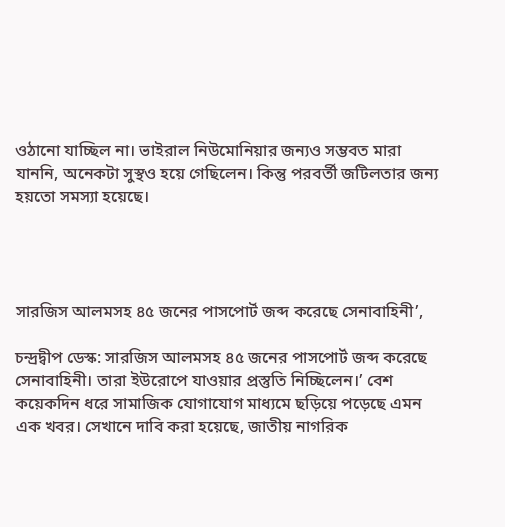ওঠানো যাচ্ছিল না। ভাইরাল নিউমোনিয়ার জন্যও সম্ভবত মারা যাননি, অনেকটা সুস্থও হয়ে গেছিলেন। কিন্তু পরবর্তী জটিলতার জন্য হয়তো সমস্যা হয়েছে।




সারজিস আলমসহ ৪৫ জনের পাসপোর্ট জব্দ করেছে সেনাবাহিনী’,

চন্দ্রদ্বীপ ডেস্ক: সারজিস আলমসহ ৪৫ জনের পাসপোর্ট জব্দ করেছে সেনাবাহিনী। তারা ইউরোপে যাওয়ার প্রস্তুতি নিচ্ছিলেন।’ বেশ কয়েকদিন ধরে সামাজিক যোগাযোগ মাধ্যমে ছড়িয়ে পড়েছে এমন এক খবর। সেখানে দাবি করা হয়েছে, জাতীয় নাগরিক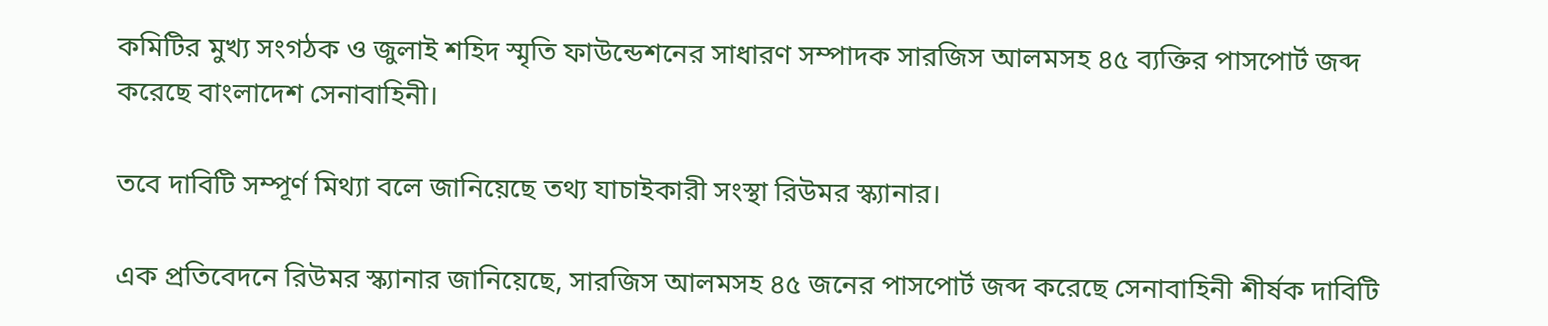কমিটির মুখ্য সংগঠক ও জুলাই শহিদ স্মৃতি ফাউন্ডেশনের সাধারণ সম্পাদক সারজিস আলমসহ ৪৫ ব্যক্তির পাসপোর্ট জব্দ করেছে বাংলাদেশ সেনাবাহিনী।

তবে দাবিটি সম্পূর্ণ মিথ্যা বলে জানিয়েছে তথ্য যাচাইকারী সংস্থা রিউমর স্ক্যানার।

এক প্রতিবেদনে রিউমর স্ক্যানার জানিয়েছে, সারজিস আলমসহ ৪৫ জনের পাসপোর্ট জব্দ করেছে সেনাবাহিনী শীর্ষক দাবিটি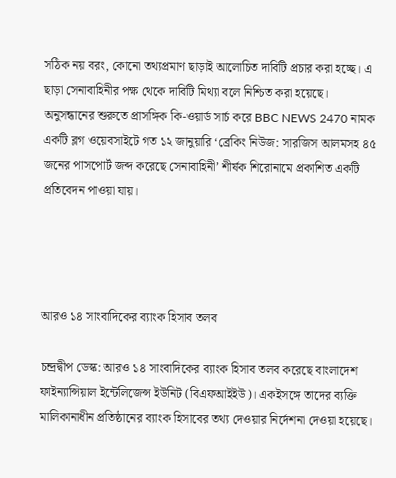সঠিক নয় বরং, কোনো তথ্যপ্রমাণ ছাড়াই আলোচিত দাবিটি প্রচার করা হচ্ছে। এ ছাড়া সেনাবাহিনীর পক্ষ থেকে দাবিটি মিথ্যা বলে নিশ্চিত করা হয়েছে। অনুসন্ধানের শুরুতে প্রাসঙ্গিক কি-ওয়ার্ড সার্চ করে BBC NEWS 2470 নামক একটি ব্লগ ওয়েবসাইটে গত ১২ জানুয়ারি ‘ব্রেকিং নিউজ: সারজিস আলমসহ ৪৫ জনের পাসপোর্ট জব্দ করেছে সেনাবাহিনী’ শীর্ষক শিরোনামে প্রকাশিত একটি প্রতিবেদন পাওয়া যায়।




আরও ১৪ সাংবাদিকের ব্যাংক হিসাব তলব

চন্দ্রদ্বীপ ডেস্ক: আরও ১৪ সাংবাদিকের ব্যাংক হিসাব তলব করেছে বাংলাদেশ ফাইন্যান্সিয়াল ইন্টেলিজেন্স ইউনিট (বিএফআইইউ)। একইসঙ্গে তাদের ব্যক্তি মালিকানাধীন প্রতিষ্ঠানের ব্যাংক হিসাবের তথ্য দেওয়ার নির্দেশনা দেওয়া হয়েছে।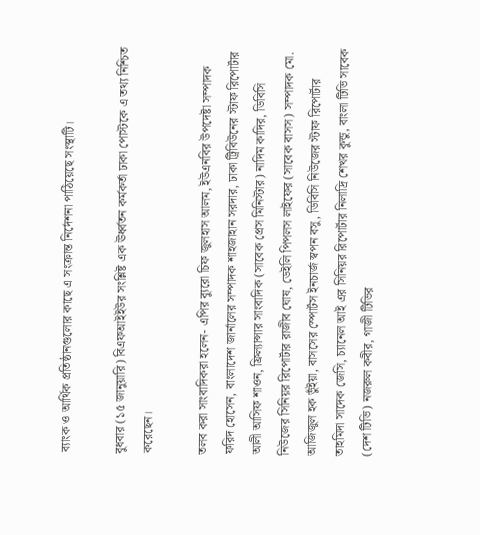ব্যাংক ও আর্থিক প্রতিষ্ঠানগুলোর কাছে এ সংক্রান্ত নির্দেশনা পাঠিয়েছে সংস্থাটি।

বুধবার (১৫ জানুয়ারি) বিএফআইইউর সংশ্লিষ্ট এক ঊর্ধ্বতন কর্মকর্তা ঢাকা পোস্টকে এ তথ্য নিশ্চিত করেছেন।

তলব করা সাংবাদিকরা হলেন- এপির ব্যুরো চিফ জুলহাস আলম, ইউএনবির উপদেষ্টা সম্পাদক ফরিদ হোসেন, বাংলাদেশ জার্নালের সম্পাদক শাহজাহান সরদার, ঢাকা ট্রিবিউনের স্টাফ রিপোর্টার আলী আসিফ শাওন, ফ্রিল্যান্সার সাংবাদিক (সাবেক প্রেস মিনিস্টার) নাদিম কাদির, ডিবিসি নিউজের সিনিয়র রিপোর্টার রাজীব ঘোষ, ডেইলি পিপলস লাইফের (সাবেক বাসস) সম্পাদক মো. আজিজুল হক ভুঁইয়া, বাসসের স্পোর্টস ইনচার্জ স্বপন বসু, ডি‌বিসি নিউজের স্টাফ রিপোর্টার তাহমিদা সাদেক জেসি, চ্যানেল আই এর সিনিয়র রিপোর্টার নিলাদ্রি শেখর কুন্ডু, বাংলা টিভি সাবেক (দেশ টিভি) নজরুল কবীর, গাজী টিভির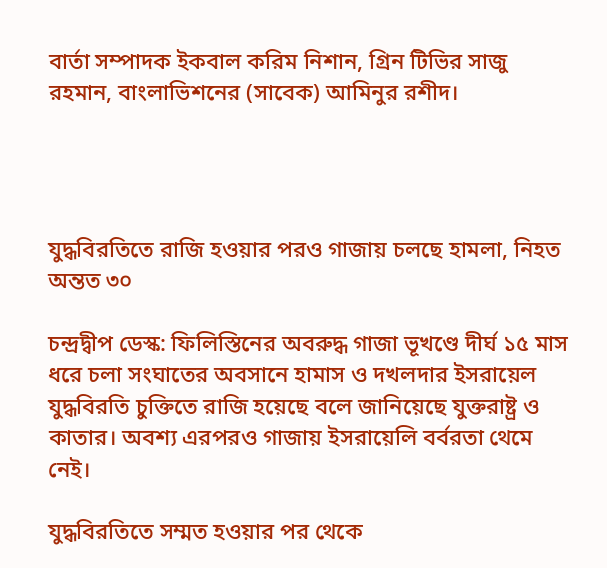বার্তা সম্পাদক ইকবাল করিম নিশান, গ্রিন টিভির সাজু রহমান, বাংলাভিশনের (সাবেক) আমিনুর রশীদ। ‌




যুদ্ধবিরতিতে রাজি হওয়ার পরও গাজায় চলছে হামলা, নিহত অন্তত ৩০

চন্দ্রদ্বীপ ডেস্ক: ফিলিস্তিনের অবরুদ্ধ গাজা ভূখণ্ডে দীর্ঘ ১৫ মাস ধরে চলা সংঘাতের অবসানে হামাস ও দখলদার ইসরায়েল যুদ্ধবিরতি চুক্তিতে রাজি হয়েছে বলে জানিয়েছে যুক্তরাষ্ট্র ও কাতার। অবশ্য এরপরও গাজায় ইসরায়েলি বর্বরতা থেমে নেই।

যুদ্ধবিরতিতে সম্মত হওয়ার পর থেকে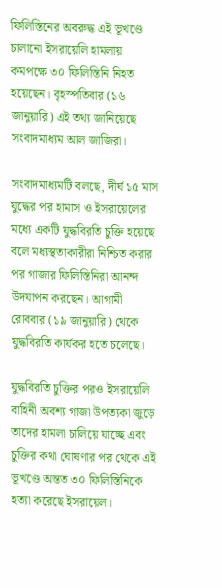ফিলিস্তিনের অবরুদ্ধ এই ভূখণ্ডে চালানো ইসরায়েলি হামলায় কমপক্ষে ৩০ ফিলিস্তিনি নিহত হয়েছেন। বৃহস্পতিবার (১৬ জানুয়ারি) এই তথ্য জানিয়েছে সংবাদমাধ্যম আল জাজিরা।

সংবাদমাধ্যমটি বলছে, দীর্ঘ ১৫ মাস যুদ্ধের পর হামাস ও ইসরায়েলের মধ্যে একটি যুদ্ধবিরতি চুক্তি হয়েছে বলে মধ্যস্থতাকারীরা নিশ্চিত করার পর গাজার ফিলিস্তিনিরা আনন্দ উদযাপন করছেন। আগামী রোববার (১৯ জানুয়ারি) থেকে যুদ্ধবিরতি কার্যকর হতে চলেছে।

যুদ্ধবিরতি চুক্তির পরও ইসরায়েলি বাহিনী অবশ্য গাজা উপত্যকা জুড়ে তাদের হামলা চালিয়ে যাচ্ছে এবং চুক্তির কথা ঘোষণার পর থেকে এই ভূখণ্ডে অন্তত ৩০ ফিলিস্তিনিকে হত্যা করেছে ইসরায়েল।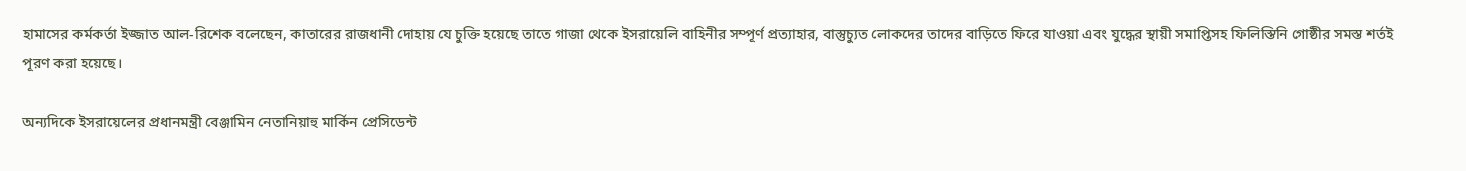হামাসের কর্মকর্তা ইজ্জাত আল-রিশেক বলেছেন, কাতারের রাজধানী দোহায় যে চুক্তি হয়েছে তাতে গাজা থেকে ইসরায়েলি বাহিনীর সম্পূর্ণ প্রত্যাহার, বাস্তুচ্যুত লোকদের তাদের বাড়িতে ফিরে যাওয়া এবং যুদ্ধের স্থায়ী সমাপ্তিসহ ফিলিস্তিনি গোষ্ঠীর সমস্ত শর্তই পূরণ করা হয়েছে।

অন্যদিকে ইসরায়েলের প্রধানমন্ত্রী বেঞ্জামিন নেতানিয়াহু মার্কিন প্রেসিডেন্ট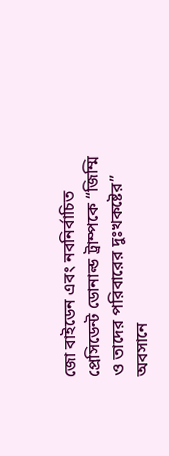জো বাইডেন এবং নবনির্বাচিত প্রেসিডেন্ট ডোনাল্ড ট্রাম্পকে “জিম্মি ও তাদের পরিবারের দুঃখকষ্টের” অবসানে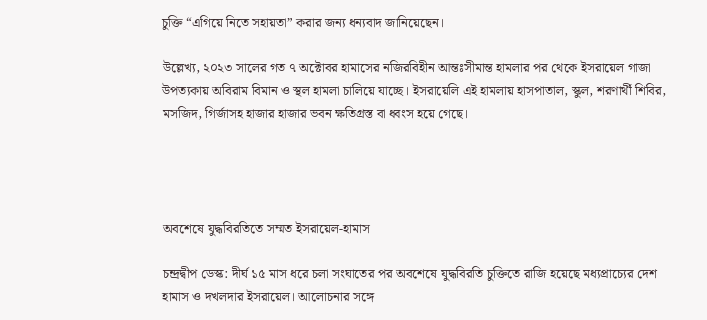চুক্তি “এগিয়ে নিতে সহায়তা” করার জন্য ধন্যবাদ জানিয়েছেন।

উল্লেখ্য, ২০২৩ সালের গত ৭ অক্টোবর হামাসের নজিরবিহীন আন্তঃসীমান্ত হামলার পর থেকে ইসরায়েল গাজা উপত্যকায় অবিরাম বিমান ও স্থল হামলা চালিয়ে যাচ্ছে। ইসরায়েলি এই হামলায় হাসপাতাল, স্কুল, শরণার্থী শিবির, মসজিদ, গির্জাসহ হাজার হাজার ভবন ক্ষতিগ্রস্ত বা ধ্বংস হয়ে গেছে।




অবশেষে যুদ্ধবিরতিতে সম্মত ইসরায়েল-হামাস

চন্দ্রদ্বীপ ডেস্ক: দীর্ঘ ১৫ মাস ধরে চলা সংঘাতের পর অবশেষে যুদ্ধবিরতি চুক্তিতে রাজি হয়েছে মধ্যপ্রাচ্যের দেশ হামাস ও দখলদার ইসরায়েল। আলোচনার সঙ্গে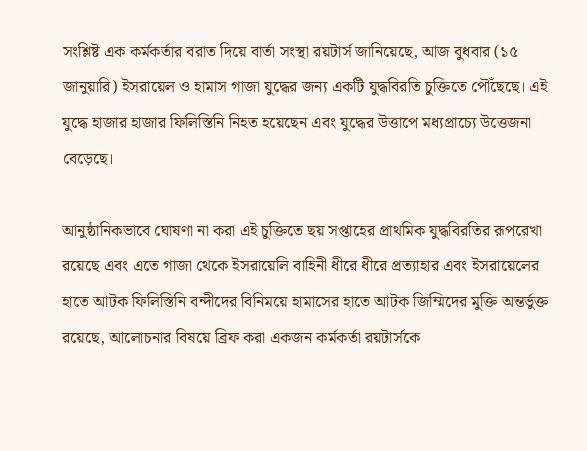সংশ্লিষ্ট এক কর্মকর্তার বরাত দিয়ে বার্তা সংস্থা রয়টার্স জানিয়েছে, আজ বুধবার (১৫ জানুয়ারি) ইসরায়েল ও হামাস গাজা যুদ্ধের জন্য একটি যুদ্ধবিরতি চুক্তিতে পৌঁছেছে। এই যুদ্ধে হাজার হাজার ফিলিস্তিনি নিহত হয়েছেন এবং যুদ্ধের উত্তাপে মধ্যপ্রাচ্যে উত্তেজনা বেড়েছে।

আনুষ্ঠানিকভাবে ঘোষণা না করা এই চুক্তিতে ছয় সপ্তাহের প্রাথমিক যুদ্ধবিরতির রূপরেখা রয়েছে এবং এতে গাজা থেকে ইসরায়েলি বাহিনী ধীরে ধীরে প্রত্যাহার এবং ইসরায়েলের হাতে আটক ফিলিস্তিনি বন্দীদের বিনিময়ে হামাসের হাতে আটক জিম্মিদের মুক্তি অন্তর্ভুক্ত রয়েছে, আলোচনার বিষয়ে ব্রিফ করা একজন কর্মকর্তা রয়টার্সকে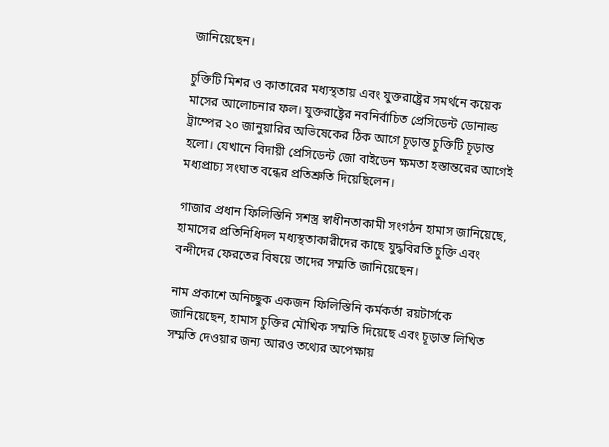জানিয়েছেন।

চুক্তিটি মিশর ও কাতারের মধ্যস্থতায় এবং যুক্তরাষ্ট্রের সমর্থনে কয়েক মাসের আলোচনার ফল। যুক্তরাষ্ট্রের নবনির্বাচিত প্রেসিডেন্ট ডোনাল্ড ট্রাম্পের ২০ জানুয়ারির অভিষেকের ঠিক আগে চূড়ান্ত চুক্তিটি চূড়ান্ত হলো। যেখানে বিদায়ী প্রেসিডেন্ট জো বাইডেন ক্ষমতা হস্তান্তরের আগেই মধ্যপ্রাচ্য সংঘাত বন্ধের প্রতিশ্রুতি দিয়েছিলেন।

গাজার প্রধান ফিলিস্তিনি সশস্ত্র স্বাধীনতাকামী সংগঠন হামাস জানিয়েছে, হামাসের প্রতিনিধিদল মধ্যস্থতাকারীদের কাছে যুদ্ধবিরতি চুক্তি এবং বন্দীদের ফেরতের বিষয়ে তাদের সম্মতি জানিয়েছেন।

নাম প্রকাশে অনিচ্ছুক একজন ফিলিস্তিনি কর্মকর্তা রয়টার্সকে জানিয়েছেন, হামাস চুক্তির মৌখিক সম্মতি দিয়েছে এবং চূড়ান্ত লিখিত সম্মতি দেওয়ার জন্য আরও তথ্যের অপেক্ষায়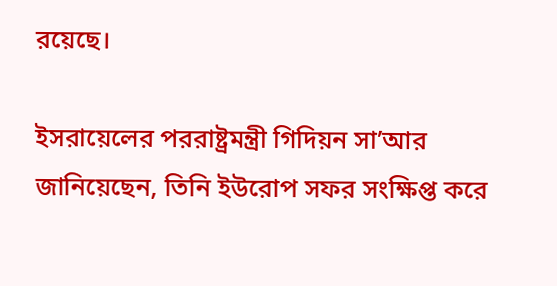রয়েছে।

ইসরায়েলের পররাষ্ট্রমন্ত্রী গিদিয়ন সা’আর জানিয়েছেন, তিনি ইউরোপ সফর সংক্ষিপ্ত করে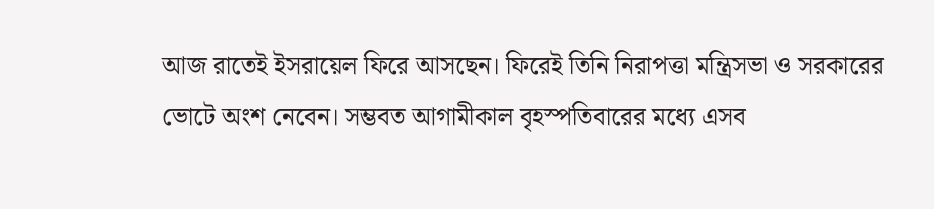আজ রাতেই ইসরায়েল ফিরে আসছেন। ফিরেই তিনি নিরাপত্তা মন্ত্রিসভা ও সরকারের ভোটে অংশ নেবেন। সম্ভবত আগামীকাল বৃহস্পতিবারের মধ্যে এসব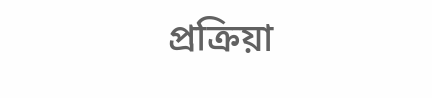প্রক্রিয়া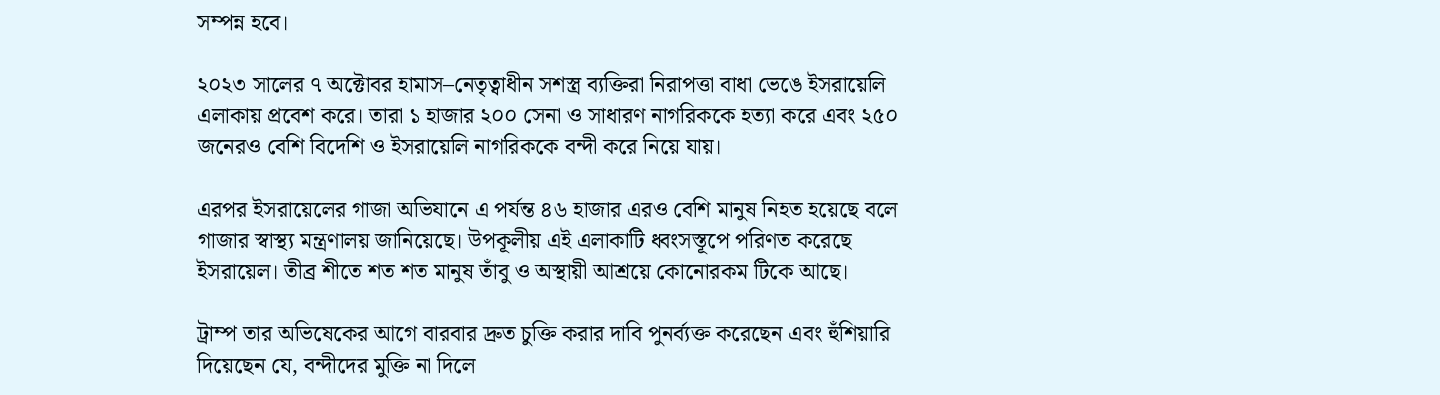সম্পন্ন হবে।

২০২৩ সালের ৭ অক্টোবর হামাস–নেতৃত্বাধীন সশস্ত্র ব্যক্তিরা নিরাপত্তা বাধা ভেঙে ইসরায়েলি এলাকায় প্রবেশ করে। তারা ১ হাজার ২০০ সেনা ও সাধারণ নাগরিককে হত্যা করে এবং ২৫০ জনেরও বেশি বিদেশি ও ইসরায়েলি নাগরিককে বন্দী করে নিয়ে যায়।

এরপর ইসরায়েলের গাজা অভিযানে এ পর্যন্ত ৪৬ হাজার এরও বেশি মানুষ নিহত হয়েছে বলে গাজার স্বাস্থ্য মন্ত্রণালয় জানিয়েছে। উপকূলীয় এই এলাকাটি ধ্বংসস্তূপে পরিণত করেছে ইসরায়েল। তীব্র শীতে শত শত মানুষ তাঁবু ও অস্থায়ী আশ্রয়ে কোনোরকম টিকে আছে।

ট্রাম্প তার অভিষেকের আগে বারবার দ্রুত চুক্তি করার দাবি পুনর্ব্যক্ত করেছেন এবং হুঁশিয়ারি দিয়েছেন যে, বন্দীদের মুক্তি না দিলে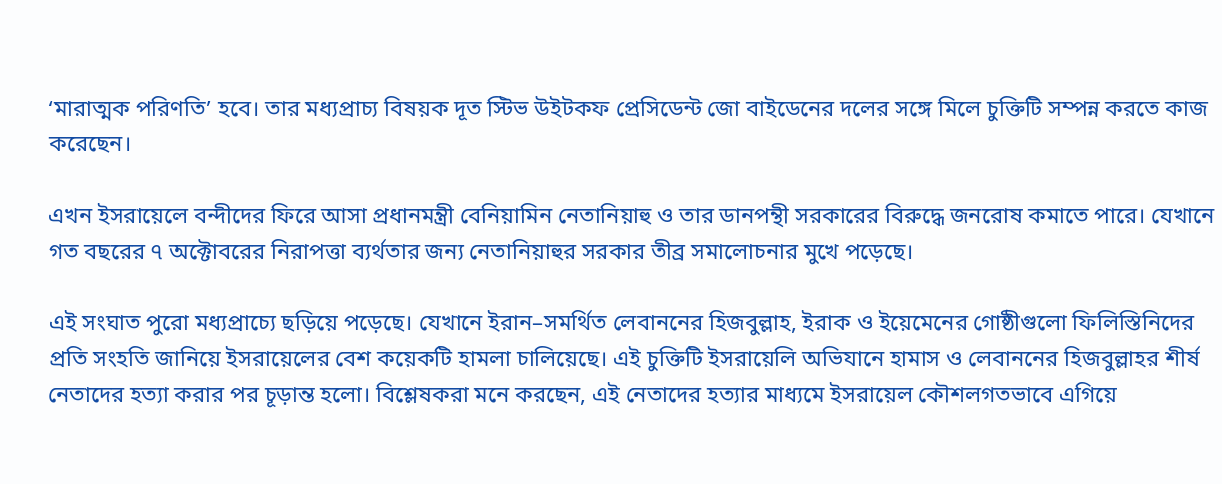‘মারাত্মক পরিণতি’ হবে। তার মধ্যপ্রাচ্য বিষয়ক দূত স্টিভ উইটকফ প্রেসিডেন্ট জো বাইডেনের দলের সঙ্গে মিলে চুক্তিটি সম্পন্ন করতে কাজ করেছেন।

এখন ইসরায়েলে বন্দীদের ফিরে আসা প্রধানমন্ত্রী বেনিয়ামিন নেতানিয়াহু ও তার ডানপন্থী সরকারের বিরুদ্ধে জনরোষ কমাতে পারে। যেখানে গত বছরের ৭ অক্টোবরের নিরাপত্তা ব্যর্থতার জন্য নেতানিয়াহুর সরকার তীব্র সমালোচনার মুখে পড়েছে।

এই সংঘাত পুরো মধ্যপ্রাচ্যে ছড়িয়ে পড়েছে। যেখানে ইরান–সমর্থিত লেবাননের হিজবুল্লাহ, ইরাক ও ইয়েমেনের গোষ্ঠীগুলো ফিলিস্তিনিদের প্রতি সংহতি জানিয়ে ইসরায়েলের বেশ কয়েকটি হামলা চালিয়েছে। এই চুক্তিটি ইসরায়েলি অভিযানে হামাস ও লেবাননের হিজবুল্লাহর শীর্ষ নেতাদের হত্যা করার পর চূড়ান্ত হলো। বিশ্লেষকরা মনে করছেন, এই নেতাদের হত্যার মাধ্যমে ইসরায়েল কৌশলগতভাবে এগিয়ে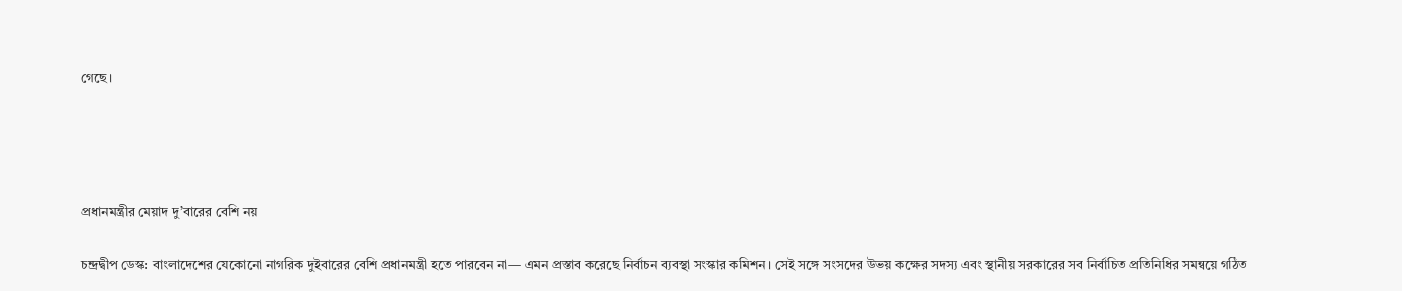গেছে।




প্রধানমন্ত্রীর মেয়াদ দু’বারের বেশি নয়

চন্দ্রদ্বীপ ডেস্ক: বাংলাদেশের যেকোনো নাগরিক দুইবারের বেশি প্রধানমন্ত্রী হতে পারবেন না— এমন প্রস্তাব করেছে নির্বাচন ব্যবস্থা সংস্কার কমিশন। সেই সঙ্গে সংসদের উভয় কক্ষের সদস্য এবং স্থানীয় সরকারের সব নির্বাচিত প্রতিনিধির সমন্বয়ে গঠিত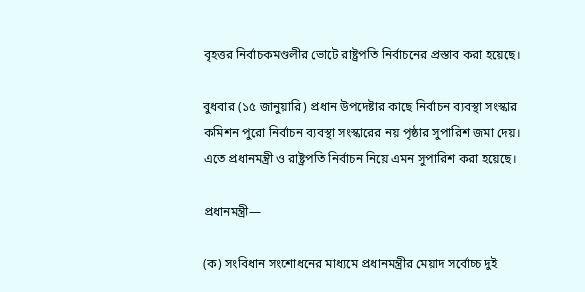বৃহত্তর নির্বাচকমণ্ডলীর ভোটে রাষ্ট্রপতি নির্বাচনের প্রস্তাব করা হয়েছে।

বুধবার (১৫ জানুয়ারি) প্রধান উপদেষ্টার কাছে নির্বাচন ব্যবস্থা সংস্কার কমিশন পুরো নির্বাচন ব্যবস্থা সংস্কারের নয় পৃষ্ঠার সুপারিশ জমা দেয়। এতে প্রধানমন্ত্রী ও রাষ্ট্রপতি নির্বাচন নিয়ে এমন সুপারিশ করা হয়েছে।

প্রধানমন্ত্রী—

(ক) সংবিধান সংশোধনের মাধ্যমে প্রধানমন্ত্রীর মেয়াদ সর্বোচ্চ দুই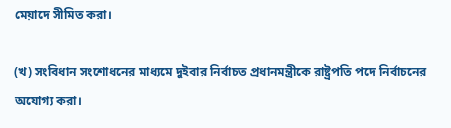মেয়াদে সীমিত করা।

(খ) সংবিধান সংশোধনের মাধ্যমে দুইবার নির্বাচত প্রধানমন্ত্রীকে রাষ্ট্রপতি পদে নির্বাচনের অযোগ্য করা।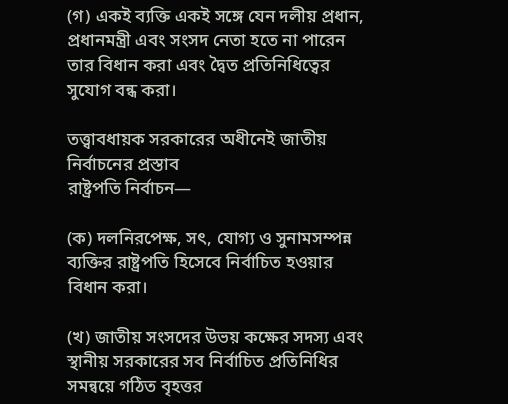(গ) একই ব্যক্তি একই সঙ্গে যেন দলীয় প্রধান, প্রধানমন্ত্রী এবং সংসদ নেতা হতে না পারেন তার বিধান করা এবং দ্বৈত প্রতিনিধিত্বের সুযোগ বন্ধ করা।

তত্ত্বাবধায়ক সরকারের অধীনেই জাতীয় নির্বাচনের প্রস্তাব
রাষ্ট্রপতি নির্বাচন—

(ক) দলনিরপেক্ষ, সৎ, যোগ্য ও সুনামসম্পন্ন ব্যক্তির রাষ্ট্রপতি হিসেবে নির্বাচিত হওয়ার বিধান করা।

(খ) জাতীয় সংসদের উভয় কক্ষের সদস্য এবং স্থানীয় সরকারের সব নির্বাচিত প্রতিনিধির সমন্বয়ে গঠিত বৃহত্তর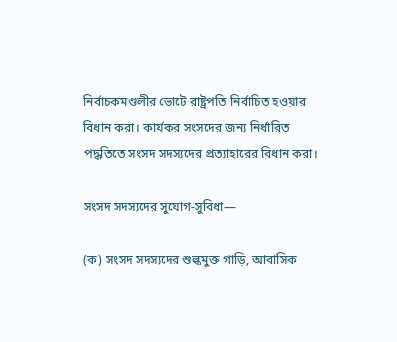নির্বাচকমণ্ডলীর ভোটে রাষ্ট্রপতি নির্বাচিত হওয়ার বিধান করা। কার্যকর সংসদের জন্য নির্ধারিত পদ্ধতিতে সংসদ সদস্যদের প্রত্যাহারের বিধান করা।

সংসদ সদস্যদের সুযোগ-সুবিধা—

(ক) সংসদ সদস্যদের শুল্কমুক্ত গাড়ি, আবাসিক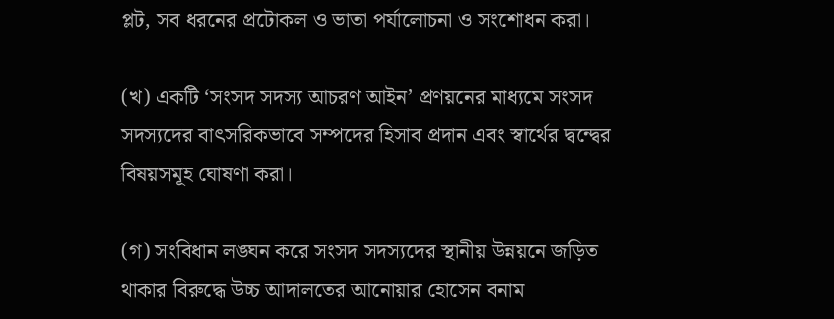প্লট, সব ধরনের প্রটোকল ও ভাতা পর্যালোচনা ও সংশোধন করা।

(খ) একটি ‘সংসদ সদস্য আচরণ আইন’ প্রণয়নের মাধ্যমে সংসদ সদস্যদের বাৎসরিকভাবে সম্পদের হিসাব প্রদান এবং স্বার্থের দ্বন্দ্বের বিষয়সমূহ ঘোষণা করা।

(গ) সংবিধান লঙ্ঘন করে সংসদ সদস্যদের স্থানীয় উন্নয়নে জড়িত থাকার বিরুদ্ধে উচ্চ আদালতের আনোয়ার হোসেন বনাম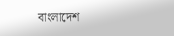বাংলাদেশ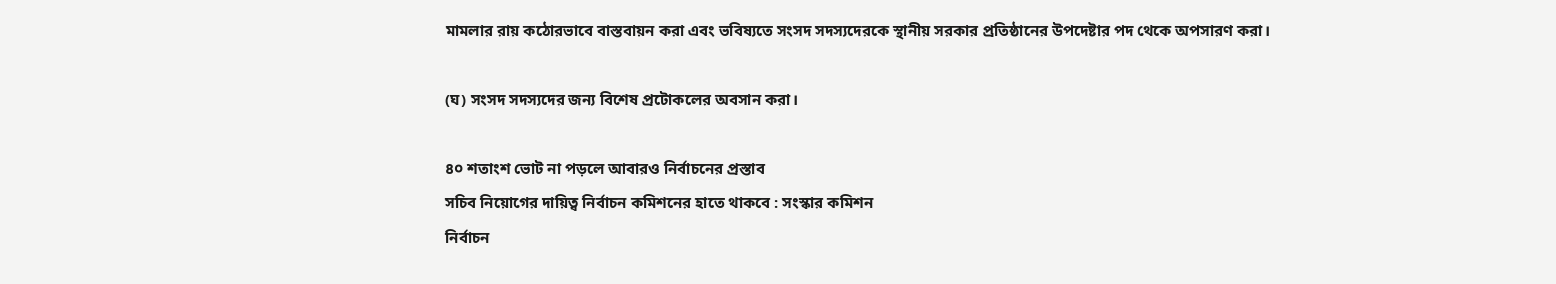মামলার রায় কঠোরভাবে বাস্তবায়ন করা এবং ভবিষ্যতে সংসদ সদস্যদেরকে স্থানীয় সরকার প্রতিষ্ঠানের উপদেষ্টার পদ থেকে অপসারণ করা।

(ঘ) সংসদ সদস্যদের জন্য বিশেষ প্রটোকলের অবসান করা।

৪০ শতাংশ ভোট না পড়লে আবারও নির্বাচনের প্রস্তাব
সচিব নিয়োগের দায়িত্ব নির্বাচন কমিশনের হাতে থাকবে : সংস্কার কমিশন
নির্বাচন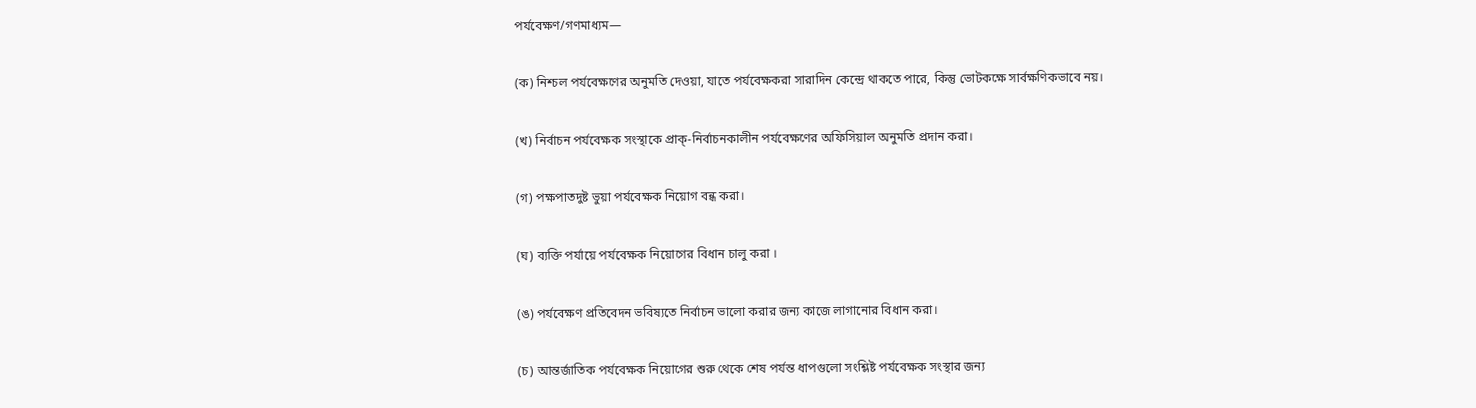পর্যবেক্ষণ/গণমাধ্যম—

(ক) নিশ্চল পর্যবেক্ষণের অনুমতি দেওয়া, যাতে পর্যবেক্ষকরা সারাদিন কেন্দ্রে থাকতে পারে, কিন্তু ভোটকক্ষে সার্বক্ষণিকভাবে নয়।

(খ) নির্বাচন পর্যবেক্ষক সংস্থাকে প্রাক্-নির্বাচনকালীন পর্যবেক্ষণের অফিসিয়াল অনুমতি প্রদান করা।

(গ) পক্ষপাতদুষ্ট ভুয়া পর্যবেক্ষক নিয়োগ বন্ধ করা।

(ঘ) ব্যক্তি পর্যায়ে পর্যবেক্ষক নিয়োগের বিধান চালু করা ।

(ঙ) পর্যবেক্ষণ প্রতিবেদন ভবিষ্যতে নির্বাচন ভালো করার জন্য কাজে লাগানোর বিধান করা।

(চ) আন্তর্জাতিক পর্যবেক্ষক নিয়োগের শুরু থেকে শেষ পর্যন্ত ধাপগুলো সংশ্লিষ্ট পর্যবেক্ষক সংস্থার জন্য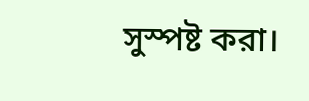সুস্পষ্ট করা।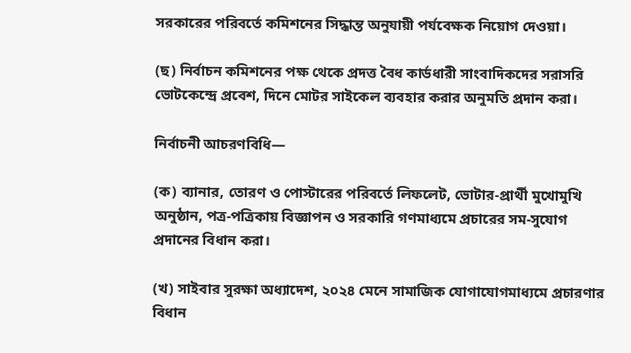সরকারের পরিবর্তে কমিশনের সিদ্ধান্ত অনুযায়ী পর্যবেক্ষক নিয়োগ দেওয়া।

(ছ) নির্বাচন কমিশনের পক্ষ থেকে প্রদত্ত বৈধ কার্ডধারী সাংবাদিকদের সরাসরি ভোটকেন্দ্রে প্রবেশ, দিনে মোটর সাইকেল ব্যবহার করার অনুমতি প্রদান করা।

নির্বাচনী আচরণবিধি—

(ক) ব্যানার, তোরণ ও পোস্টারের পরিবর্তে লিফলেট, ভোটার-প্রার্থী মুখোমুখি অনুষ্ঠান, পত্র-পত্রিকায় বিজ্ঞাপন ও সরকারি গণমাধ্যমে প্রচারের সম-সুযোগ প্রদানের বিধান করা।

(খ) সাইবার সুরক্ষা অধ্যাদেশ, ২০২৪ মেনে সামাজিক যোগাযোগমাধ্যমে প্রচারণার বিধান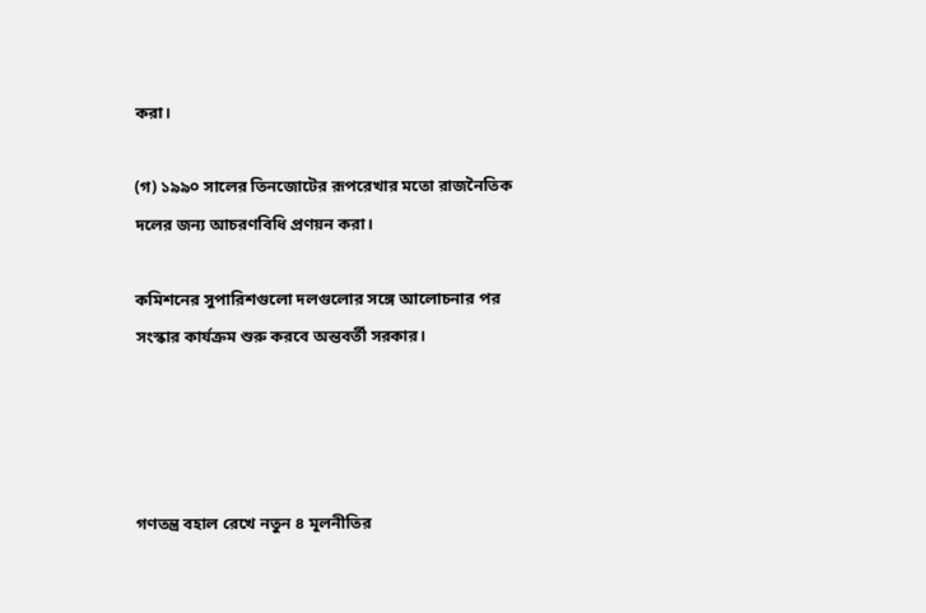করা।

(গ) ১৯৯০ সালের তিনজোটের রূপরেখার মতো রাজনৈতিক দলের জন্য আচরণবিধি প্রণয়ন করা।

কমিশনের সুপারিশগুলো দলগুলোর সঙ্গে আলোচনার পর সংস্কার কার্যক্রম শুরু করবে অন্তবর্তী সরকার।




গণতন্ত্র বহাল রেখে নতুন ৪ মূলনীতির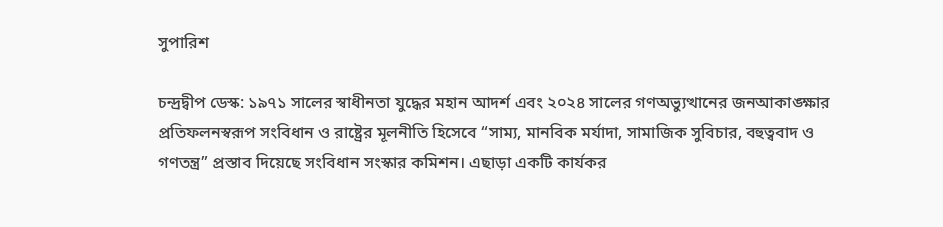সুপারিশ

চন্দ্রদ্বীপ ডেস্ক: ১৯৭১ সালের স্বাধীনতা যুদ্ধের মহান আদর্শ এবং ২০২৪ সালের গণঅভ্যুত্থানের জনআকাঙ্ক্ষার প্রতিফলনস্বরূপ সংবিধান ও রাষ্ট্রের মূলনীতি হিসেবে “সাম্য, মানবিক মর্যাদা, সামাজিক সুবিচার, বহুত্ববাদ ও গণতন্ত্র” প্রস্তাব দিয়েছে সংবিধান সংস্কার কমিশন। এছাড়া একটি কার্যকর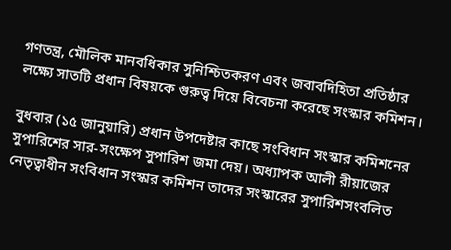গণতন্ত্র, মৌলিক মানবধিকার সুনিশ্চিতকরণ এবং জবাবদিহিতা প্রতিষ্ঠার লক্ষ্যে সাতটি প্রধান বিষয়কে গুরুত্ব দিয়ে বিবেচনা করেছে সংস্কার কমিশন।

বুধবার (১৫ জানুয়ারি) প্রধান উপদেষ্টার কাছে সংবিধান সংস্কার কমিশনের সুপারিশের সার-সংক্ষেপ সুপারিশ জমা দেয়। অধ্যাপক আলী রীয়াজের নেতৃত্বাধীন সংবিধান সংস্কার কমিশন তাদের সংস্কারের সুপারিশসংবলিত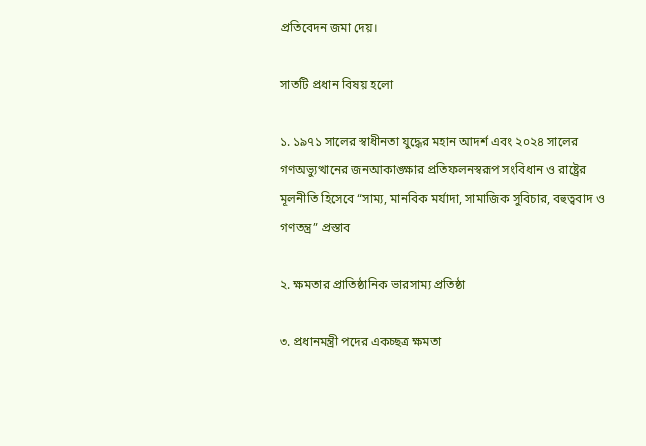প্রতিবেদন জমা দেয়।

সাতটি প্রধান বিষয় হলো

১. ১৯৭১ সালের স্বাধীনতা যুদ্ধের মহান আদর্শ এবং ২০২৪ সালের গণঅভ্যুত্থানের জনআকাঙ্ক্ষার প্রতিফলনস্বরূপ সংবিধান ও রাষ্ট্রের মূলনীতি হিসেবে “সাম্য, মানবিক মর্যাদা, সামাজিক সুবিচার, বহুত্ববাদ ও গণতন্ত্র” প্রস্তাব

২. ক্ষমতার প্রাতিষ্ঠানিক ভারসাম্য প্রতিষ্ঠা

৩. প্রধানমন্ত্রী পদের একচ্ছত্র ক্ষমতা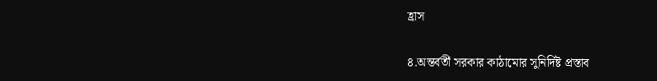হ্রাস

৪.অন্তর্বর্তী সরকার কাঠামোর সুনির্দিষ্ট প্রস্তাব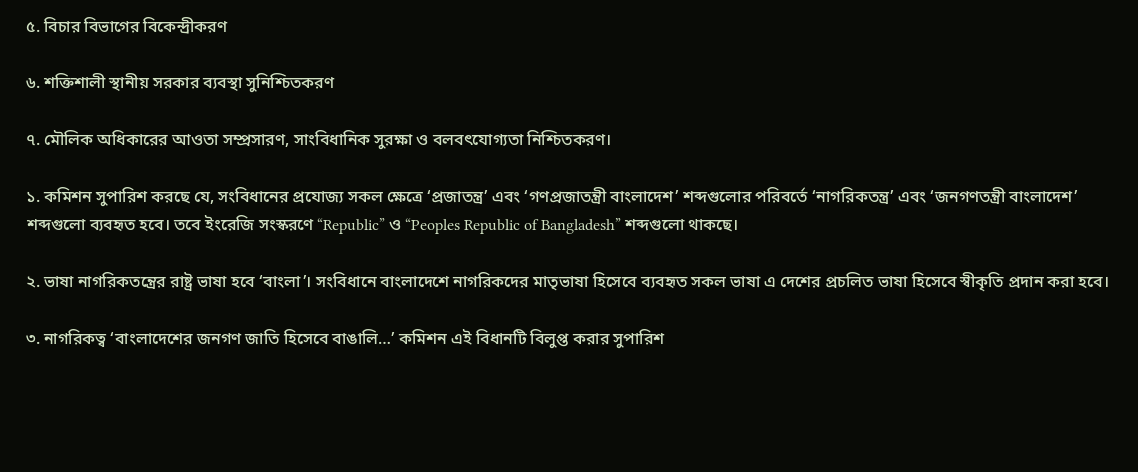৫. বিচার বিভাগের বিকেন্দ্রীকরণ

৬. শক্তিশালী স্থানীয় সরকার ব্যবস্থা সুনিশ্চিতকরণ

৭. মৌলিক অধিকারের আওতা সম্প্রসারণ, সাংবিধানিক সুরক্ষা ও বলবৎযোগ্যতা নিশ্চিতকরণ।

১. কমিশন সুপারিশ করছে যে, সংবিধানের প্রযোজ্য সকল ক্ষেত্রে ‘প্রজাতন্ত্র’ এবং ‘গণপ্রজাতন্ত্রী বাংলাদেশ’ শব্দগুলোর পরিবর্তে ‘নাগরিকতন্ত্র’ এবং ‘জনগণতন্ত্রী বাংলাদেশ’ শব্দগুলো ব্যবহৃত হবে। তবে ইংরেজি সংস্করণে “Republic” ও “Peoples Republic of Bangladesh” শব্দগুলো থাকছে।

২. ভাষা নাগরিকতন্ত্রের রাষ্ট্র ভাষা হবে ‘বাংলা’। সংবিধানে বাংলাদেশে নাগরিকদের মাতৃভাষা হিসেবে ব্যবহৃত সকল ভাষা এ দেশের প্রচলিত ভাষা হিসেবে স্বীকৃতি প্রদান করা হবে।

৩. নাগরিকত্ব ‘বাংলাদেশের জনগণ জাতি হিসেবে বাঙালি…’ কমিশন এই বিধানটি বিলুপ্ত করার সুপারিশ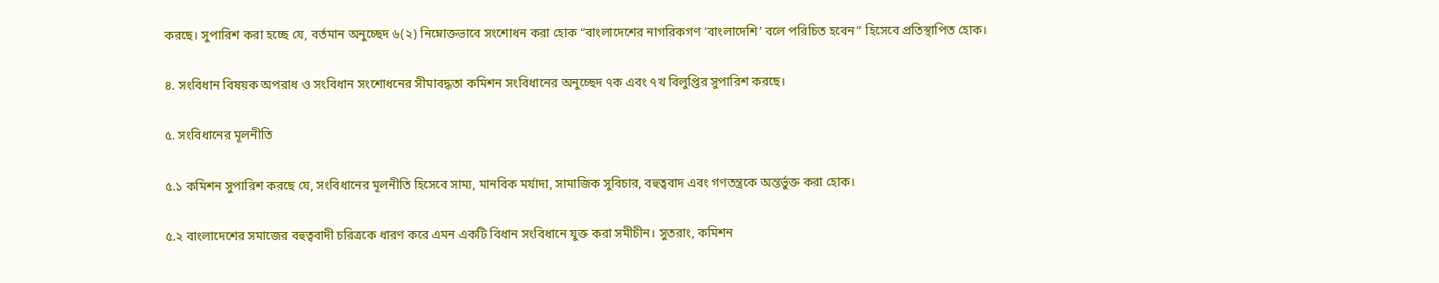করছে। সুপারিশ করা হচ্ছে যে, বর্তমান অনুচ্ছেদ ৬(২) নিম্নোক্তভাবে সংশোধন করা হোক “বাংলাদেশের নাগরিকগণ ‘বাংলাদেশি’ বলে পরিচিত হবেন” হিসেবে প্রতিস্থাপিত হোক।

৪. সংবিধান বিষয়ক অপরাধ ও সংবিধান সংশোধনের সীমাবদ্ধতা কমিশন সংবিধানের অনুচ্ছেদ ৭ক এবং ৭খ বিলুপ্তির সুপারিশ করছে।

৫. সংবিধানের মূলনীতি

৫.১ কমিশন সুপারিশ করছে যে, সংবিধানের মূলনীতি হিসেবে সাম্য, মানবিক মর্যাদা, সামাজিক সুবিচার, বহুত্ববাদ এবং গণতন্ত্রকে অন্তর্ভুক্ত করা হোক।

৫.২ বাংলাদেশের সমাজের বহুত্ববাদী চরিত্রকে ধারণ করে এমন একটি বিধান সংবিধানে যুক্ত করা সমীচীন। সুতরাং, কমিশন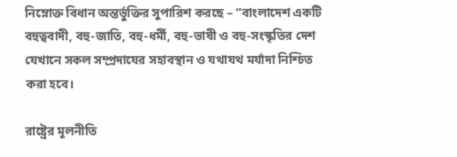নিম্নোক্ত বিধান অন্তর্ভুক্তির সুপারিশ করছে – “বাংলাদেশ একটি বহুত্ববাদী, বহু-জাতি, বহু-ধর্মী, বহু-ভাষী ও বহু-সংস্কৃতির দেশ যেখানে সকল সম্প্রদাযের সহাবস্থান ও যথাযথ মর্যাদা নিশ্চিত করা হবে।

রাষ্ট্রের মূলনীতি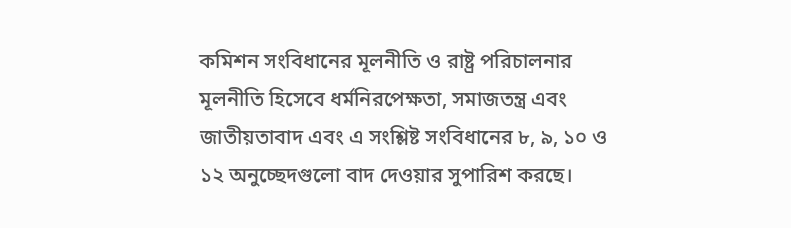কমিশন সংবিধানের মূলনীতি ও রাষ্ট্র পরিচালনার মূলনীতি হিসেবে ধর্মনিরপেক্ষতা, সমাজতন্ত্র এবং জাতীয়তাবাদ এবং এ সংশ্লিষ্ট সংবিধানের ৮, ৯, ১০ ও ১২ অনুচ্ছেদগুলো বাদ দেওয়ার সুপারিশ করছে।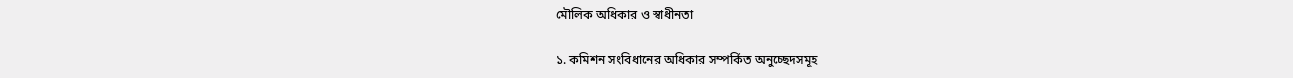মৌলিক অধিকার ও স্বাধীনতা

১. কমিশন সংবিধানের অধিকার সম্পর্কিত অনুচ্ছেদসমূহ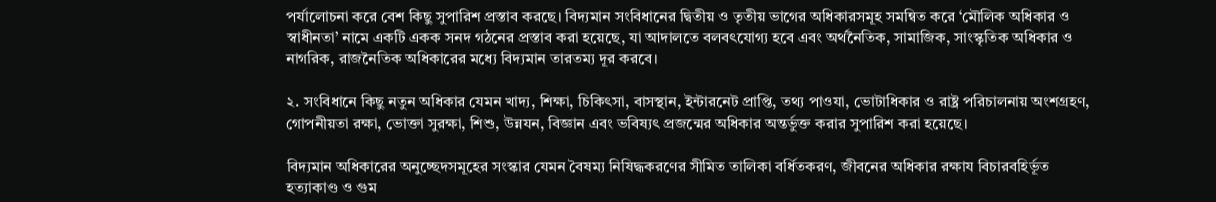পর্যালোচনা করে বেশ কিছু সুপারিশ প্রস্তাব করছে। বিদ্যমান সংবিধানের দ্বিতীয় ও তৃতীয় ভাগের অধিকারসমূহ সমন্বিত করে ‘মৌলিক অধিকার ও স্বাধীনতা’ নামে একটি একক সনদ গঠনের প্রস্তাব করা হয়েছে, যা আদালতে বলবৎযোগ্য হবে এবং অর্থনৈতিক, সামাজিক, সাংস্কৃতিক অধিকার ও নাগরিক, রাজনৈতিক অধিকারের মধ্যে বিদ্যমান তারতম্য দূর করবে।

২. সংবিধানে কিছু নতুন অধিকার যেমন খাদ্য, শিক্ষা, চিকিৎসা, বাসস্থান, ইন্টারনেট প্রাপ্তি, তথ্য পাওযা, ভোটাধিকার ও রাষ্ট্র পরিচালনায় অংশগ্রহণ, গোপনীয়তা রক্ষা, ভোক্তা সুরক্ষা, শিশু, উন্নযন, বিজ্ঞান এবং ভবিষ্যৎ প্রজন্মের অধিকার অন্তর্ভুক্ত করার সুপারিশ করা হয়েছে।

বিদ্যমান অধিকারের অনুচ্ছেদসমূহের সংস্কার যেমন বৈষম্য নিষিদ্ধকরণের সীমিত তালিকা বর্ধিতকরণ, জীবনের অধিকার রক্ষায বিচারবহির্ভূত হত্যাকাণ্ড ও গুম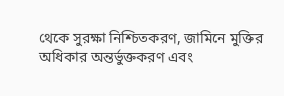থেকে সুরক্ষা নিশ্চিতকরণ, জামিনে মুক্তির অধিকার অন্তর্ভুক্তকরণ এবং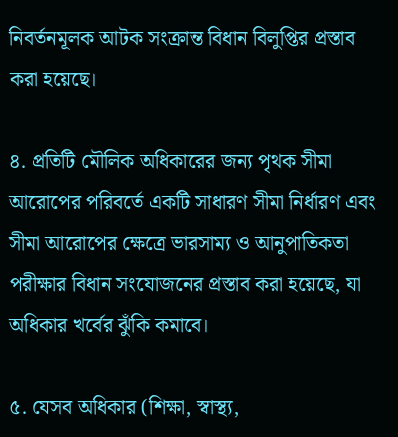নিবর্তনমূলক আটক সংক্রান্ত বিধান বিলুপ্তির প্রস্তাব করা হয়েছে।

৪. প্রতিটি মৌলিক অধিকারের জন্য পৃথক সীমা আরোপের পরিবর্তে একটি সাধারণ সীমা নির্ধারণ এবং সীমা আরোপের ক্ষেত্রে ভারসাম্য ও আনুপাতিকতা পরীক্ষার বিধান সংযোজনের প্রস্তাব করা হয়েছে, যা অধিকার খর্বের ঝুঁকি কমাবে।

৫. যেসব অধিকার (শিক্ষা, স্বাস্থ্য,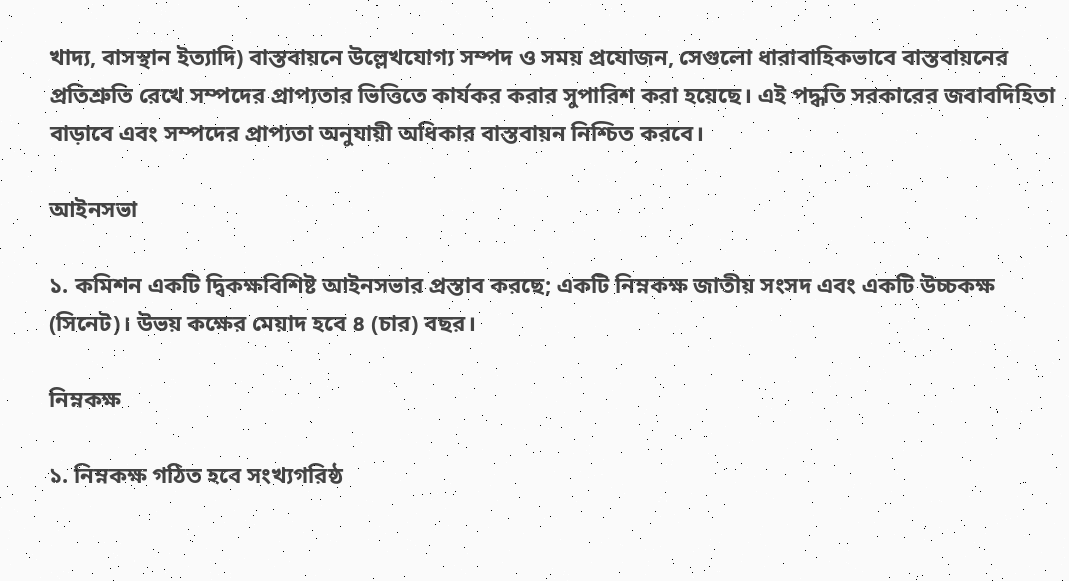খাদ্য, বাসস্থান ইত্যাদি) বাস্তবায়নে উল্লেখযোগ্য সম্পদ ও সময় প্রযোজন, সেগুলো ধারাবাহিকভাবে বাস্তবায়নের প্রতিশ্রুতি রেখে সম্পদের প্রাপ্যতার ভিত্তিতে কার্যকর করার সুপারিশ করা হয়েছে। এই পদ্ধতি সরকারের জবাবদিহিতা বাড়াবে এবং সম্পদের প্রাপ্যতা অনুযায়ী অধিকার বাস্তবায়ন নিশ্চিত করবে।

আইনসভা

১. কমিশন একটি দ্বিকক্ষবিশিষ্ট আইনসভার প্রস্তাব করছে; একটি নিম্নকক্ষ জাতীয় সংসদ এবং একটি উচ্চকক্ষ (সিনেট)। উভয় কক্ষের মেয়াদ হবে ৪ (চার) বছর।

নিম্নকক্ষ

১. নিম্নকক্ষ গঠিত হবে সংখ্যগরিষ্ঠ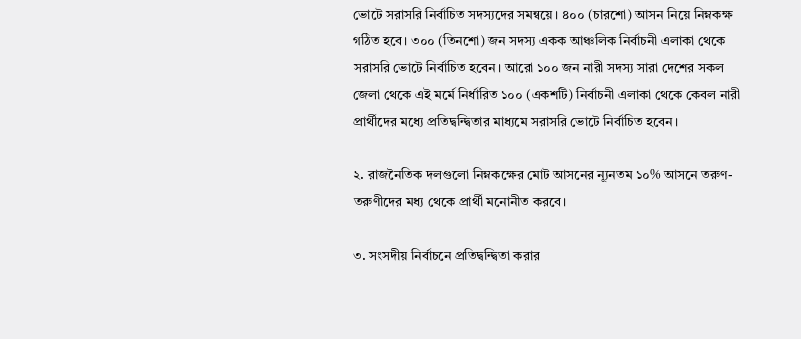ভোটে সরাসরি নির্বাচিত সদস্যদের সমন্বয়ে। ৪০০ (চারশো) আসন নিয়ে নিম্নকক্ষ গঠিত হবে। ৩০০ (তিনশো) জন সদস্য একক আঞ্চলিক নির্বাচনী এলাকা থেকে সরাসরি ভোটে নির্বাচিত হবেন। আরো ১০০ জন নারী সদস্য সারা দেশের সকল জেলা থেকে এই মর্মে নির্ধারিত ১০০ (একশটি) নির্বাচনী এলাকা থেকে কেবল নারী প্রার্থীদের মধ্যে প্রতিদ্বন্দ্বিতার মাধ্যমে সরাসরি ভোটে নির্বাচিত হবেন।

২. রাজনৈতিক দলগুলো নিম্নকক্ষের মোট আসনের ন্যূনতম ১০% আসনে তরুণ-তরুণীদের মধ্য থেকে প্রার্থী মনোনীত করবে।

৩. সংসদীয় নির্বাচনে প্রতিদ্বন্দ্বিতা করার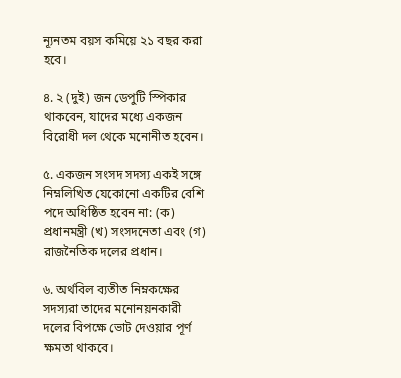ন্যূনতম বয়স কমিয়ে ২১ বছর করা হবে।

৪. ২ (দুই) জন ডেপুটি স্পিকার থাকবেন, যাদের মধ্যে একজন বিরোধী দল থেকে মনোনীত হবেন।

৫. একজন সংসদ সদস্য একই সঙ্গে নিম্নলিখিত যেকোনো একটির বেশি পদে অধিষ্ঠিত হবেন না: (ক) প্রধানমন্ত্রী (খ) সংসদনেতা এবং (গ) রাজনৈতিক দলের প্রধান।

৬. অর্থবিল ব্যতীত নিম্নকক্ষের সদস্যরা তাদের মনোনয়নকারী দলের বিপক্ষে ভোট দেওয়ার পূর্ণ ক্ষমতা থাকবে।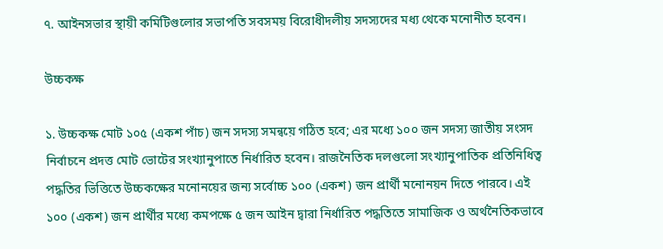৭. আইনসভার স্থায়ী কমিটিগুলোর সভাপতি সবসময় বিরোধীদলীয় সদস্যদের মধ্য থেকে মনোনীত হবেন।

উচ্চকক্ষ

১. উচ্চকক্ষ মোট ১০৫ (একশ পাঁচ) জন সদস্য সমন্বয়ে গঠিত হবে; এর মধ্যে ১০০ জন সদস্য জাতীয় সংসদ নির্বাচনে প্রদত্ত মোট ভোটের সংখ্যানুপাতে নির্ধারিত হবেন। রাজনৈতিক দলগুলো সংখ্যানুপাতিক প্রতিনিধিত্ব পদ্ধতির ভিত্তিতে উচ্চকক্ষের মনোনয়ের জন্য সর্বোচ্চ ১০০ (একশ) জন প্রার্থী মনোনয়ন দিতে পারবে। এই ১০০ (একশ) জন প্রার্থীর মধ্যে কমপক্ষে ৫ জন আইন দ্বারা নির্ধারিত পদ্ধতিতে সামাজিক ও অর্থনৈতিকভাবে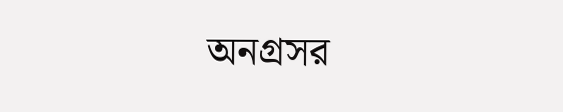অনগ্রসর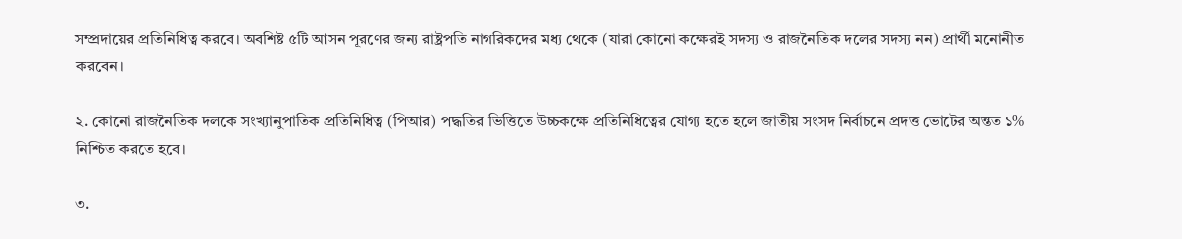সম্প্রদায়ের প্রতিনিধিত্ব করবে। অবশিষ্ট ৫টি আসন পূরণের জন্য রাষ্ট্রপতি নাগরিকদের মধ্য থেকে (যারা কোনো কক্ষেরই সদস্য ও রাজনৈতিক দলের সদস্য নন) প্রার্থী মনোনীত করবেন।

২. কোনো রাজনৈতিক দলকে সংখ্যানুপাতিক প্রতিনিধিত্ব (পিআর) পদ্ধতির ভিত্তিতে উচ্চকক্ষে প্রতিনিধিত্বের যোগ্য হতে হলে জাতীয় সংসদ নির্বাচনে প্রদত্ত ভোটের অন্তত ১% নিশ্চিত করতে হবে।

৩.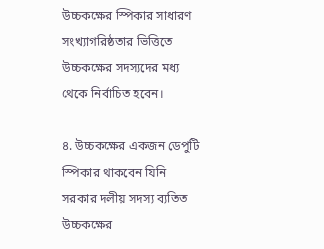উচ্চকক্ষের স্পিকার সাধারণ সংখ্যাগরিষ্ঠতার ভিত্তিতে উচ্চকক্ষের সদস্যদের মধ্য থেকে নির্বাচিত হবেন।

৪. উচ্চকক্ষের একজন ডেপুটি স্পিকার থাকবেন যিনি সরকার দলীয় সদস্য ব্যতিত উচ্চকক্ষের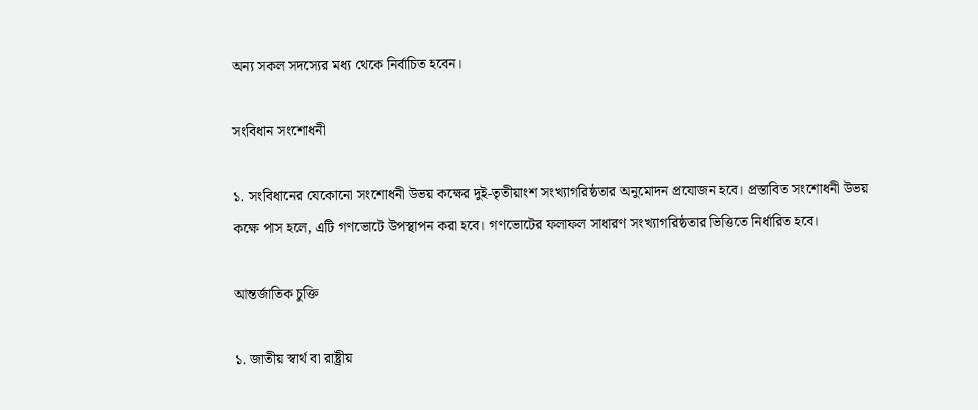অন্য সকল সদস্যের মধ্য থেকে নির্বাচিত হবেন।

সংবিধান সংশোধনী

১. সংবিধানের যেকোনো সংশোধনী উভয় কক্ষের দুই-তৃতীয়াংশ সংখ্যাগরিষ্ঠতার অনুমোদন প্রযোজন হবে। প্রস্তাবিত সংশোধনী উভয় কক্ষে পাস হলে, এটি গণভোটে উপস্থাপন করা হবে। গণভোটের ফলাফল সাধারণ সংখ্যাগরিষ্ঠতার ভিত্তিতে নির্ধারিত হবে।

আন্তর্জাতিক চুক্তি

১. জাতীয় স্বার্থ বা রাষ্ট্রীয়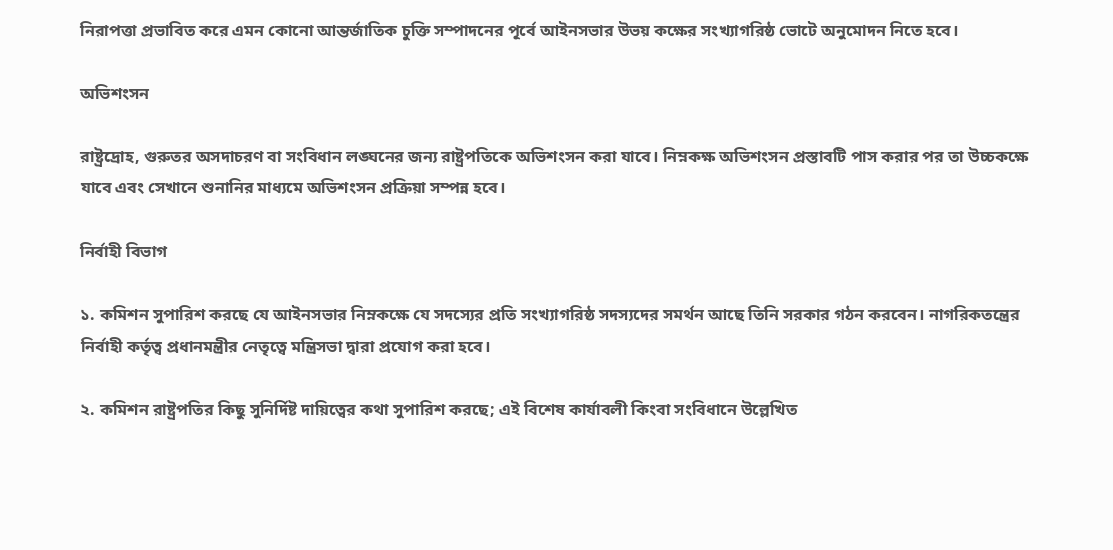নিরাপত্তা প্রভাবিত করে এমন কোনো আন্তর্জাতিক চুক্তি সম্পাদনের পূর্বে আইনসভার উভয় কক্ষের সংখ্যাগরিষ্ঠ ভোটে অনুমোদন নিতে হবে।

অভিশংসন

রাষ্ট্রদ্রোহ, গুরুতর অসদাচরণ বা সংবিধান লঙ্ঘনের জন্য রাষ্ট্রপতিকে অভিশংসন করা যাবে। নিম্নকক্ষ অভিশংসন প্রস্তাবটি পাস করার পর তা উচ্চকক্ষে যাবে এবং সেখানে শুনানির মাধ্যমে অভিশংসন প্রক্রিয়া সম্পন্ন হবে।

নির্বাহী বিভাগ

১. কমিশন সুপারিশ করছে যে আইনসভার নিম্নকক্ষে যে সদস্যের প্রতি সংখ্যাগরিষ্ঠ সদস্যদের সমর্থন আছে তিনি সরকার গঠন করবেন। নাগরিকতন্ত্রের নির্বাহী কর্তৃত্ব প্রধানমন্ত্রীর নেতৃত্বে মন্ত্রিসভা দ্বারা প্রযোগ করা হবে।

২. কমিশন রাষ্ট্রপতির কিছু সুনির্দিষ্ট দায়িত্বের কথা সুপারিশ করছে; এই বিশেষ কার্যাবলী কিংবা সংবিধানে উল্লেখিত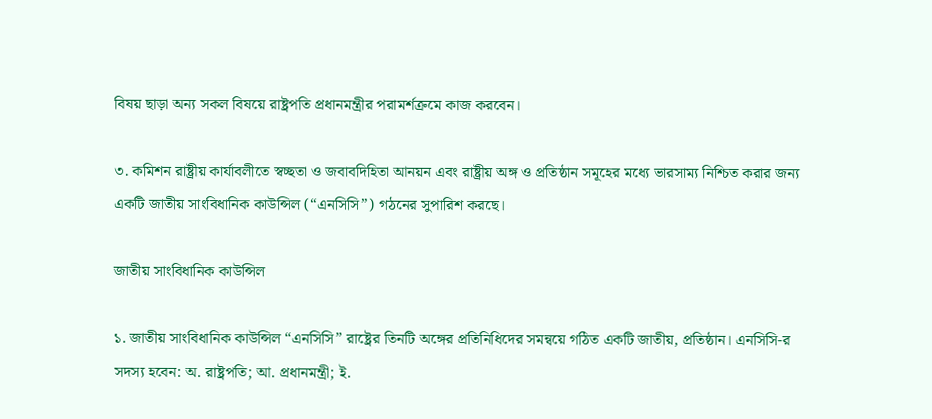বিষয় ছাড়া অন্য সকল বিষয়ে রাষ্ট্রপতি প্রধানমন্ত্রীর পরামর্শক্রমে কাজ করবেন।

৩. কমিশন রাষ্ট্রীয় কার্যাবলীতে স্বচ্ছতা ও জবাবদিহিতা আনয়ন এবং রাষ্ট্রীয় অঙ্গ ও প্রতিষ্ঠান সমূহের মধ্যে ভারসাম্য নিশ্চিত করার জন্য একটি জাতীয় সাংবিধানিক কাউন্সিল (“এনসিসি”) গঠনের সুপারিশ করছে।

জাতীয় সাংবিধানিক কাউন্সিল

১. জাতীয় সাংবিধানিক কাউন্সিল “এনসিসি” রাষ্ট্রের তিনটি অঙ্গের প্রতিনিধিদের সমন্বয়ে গঠিত একটি জাতীয়, প্রতিষ্ঠান। এনসিসি-র সদস্য হবেন: অ. রাষ্ট্রপতি; আ. প্রধানমন্ত্রী; ই.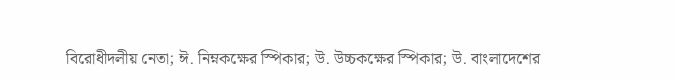বিরোধীদলীয় নেতা; ঈ. নিম্নকক্ষের স্পিকার; উ. উচ্চকক্ষের স্পিকার; উ. বাংলাদেশের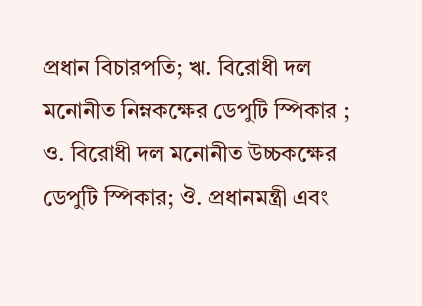প্রধান বিচারপতি; ঋ. বিরোধী দল মনোনীত নিম্নকক্ষের ডেপুটি স্পিকার ; ও. বিরোধী দল মনোনীত উচ্চকক্ষের ডেপুটি স্পিকার; ঔ. প্রধানমন্ত্রী এবং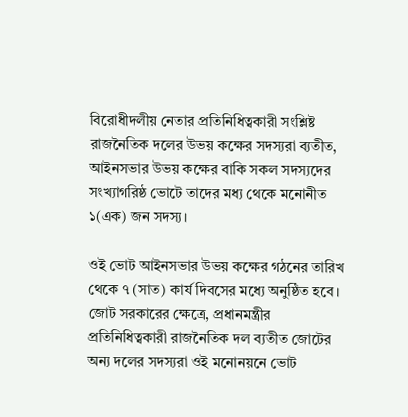বিরোধীদলীয় নেতার প্রতিনিধিত্বকারী সংশ্লিষ্ট রাজনৈতিক দলের উভয় কক্ষের সদস্যরা ব্যতীত, আইনসভার উভয় কক্ষের বাকি সকল সদস্যদের সংখ্যাগরিষ্ঠ ভোটে তাদের মধ্য থেকে মনোনীত ১(এক) জন সদস্য।

ওই ভোট আইনসভার উভয় কক্ষের গঠনের তারিখ থেকে ৭ (সাত) কার্য দিবসের মধ্যে অনুষ্ঠিত হবে। জোট সরকারের ক্ষেত্রে, প্রধানমন্ত্রীর প্রতিনিধিত্বকারী রাজনৈতিক দল ব্যতীত জোটের অন্য দলের সদস্যরা ওই মনোনয়নে ভোট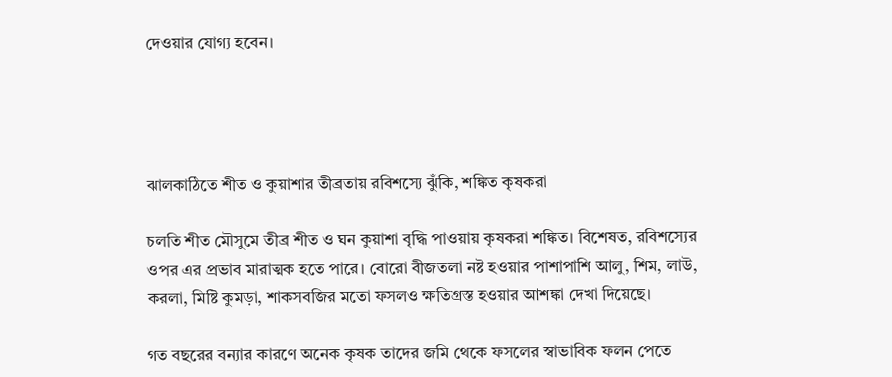দেওয়ার যোগ্য হবেন।




ঝালকাঠিতে শীত ও কুয়াশার তীব্রতায় রবিশস্যে ঝুঁকি, শঙ্কিত কৃষকরা

চলতি শীত মৌসুমে তীব্র শীত ও ঘন কুয়াশা বৃদ্ধি পাওয়ায় কৃষকরা শঙ্কিত। বিশেষত, রবিশস্যের ওপর এর প্রভাব মারাত্মক হতে পারে। বোরো বীজতলা নষ্ট হওয়ার পাশাপাশি আলু, শিম, লাউ, করলা, মিষ্টি কুমড়া, শাকসবজির মতো ফসলও ক্ষতিগ্রস্ত হওয়ার আশঙ্কা দেখা দিয়েছে।

গত বছরের বন্যার কারণে অনেক কৃষক তাদের জমি থেকে ফসলের স্বাভাবিক ফলন পেতে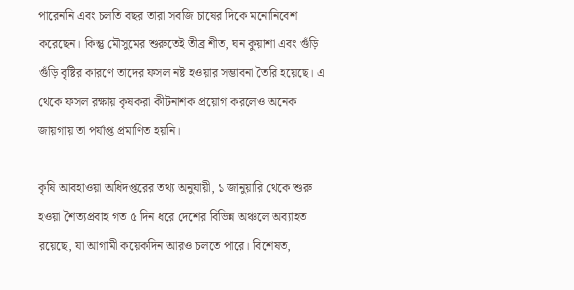পারেননি এবং চলতি বছর তারা সবজি চাষের দিকে মনোনিবেশ করেছেন। কিন্তু মৌসুমের শুরুতেই তীব্র শীত, ঘন কুয়াশা এবং গুঁড়ি গুঁড়ি বৃষ্টির কারণে তাদের ফসল নষ্ট হওয়ার সম্ভাবনা তৈরি হয়েছে। এ থেকে ফসল রক্ষায় কৃষকরা কীটনাশক প্রয়োগ করলেও অনেক জায়গায় তা পর্যাপ্ত প্রমাণিত হয়নি।

কৃষি আবহাওয়া অধিদপ্তরের তথ্য অনুযায়ী, ১ জানুয়ারি থেকে শুরু হওয়া শৈত্যপ্রবাহ গত ৫ দিন ধরে দেশের বিভিন্ন অঞ্চলে অব্যাহত রয়েছে, যা আগামী কয়েকদিন আরও চলতে পারে। বিশেষত,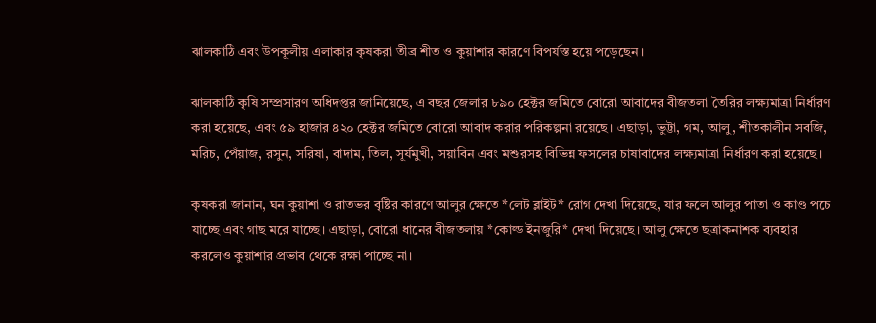ঝালকাঠি এবং উপকূলীয় এলাকার কৃষকরা তীব্র শীত ও কুয়াশার কারণে বিপর্যস্ত হয়ে পড়েছেন।

ঝালকাঠি কৃষি সম্প্রসারণ অধিদপ্তর জানিয়েছে, এ বছর জেলার ৮৯০ হেক্টর জমিতে বোরো আবাদের বীজতলা তৈরির লক্ষ্যমাত্রা নির্ধারণ করা হয়েছে, এবং ৫৯ হাজার ৪২০ হেক্টর জমিতে বোরো আবাদ করার পরিকল্পনা রয়েছে। এছাড়া, ভুট্টা, গম, আলু, শীতকালীন সবজি, মরিচ, পেঁয়াজ, রসুন, সরিষা, বাদাম, তিল, সূর্যমুখী, সয়াবিন এবং মশুরসহ বিভিন্ন ফসলের চাষাবাদের লক্ষ্যমাত্রা নির্ধারণ করা হয়েছে।

কৃষকরা জানান, ঘন কুয়াশা ও রাতভর বৃষ্টির কারণে আলুর ক্ষেতে *লেট ব্লাইট* রোগ দেখা দিয়েছে, যার ফলে আলুর পাতা ও কাণ্ড পচে যাচ্ছে এবং গাছ মরে যাচ্ছে। এছাড়া, বোরো ধানের বীজতলায় *কোল্ড ইনজুরি* দেখা দিয়েছে। আলু ক্ষেতে ছত্রাকনাশক ব্যবহার করলেও কুয়াশার প্রভাব থেকে রক্ষা পাচ্ছে না।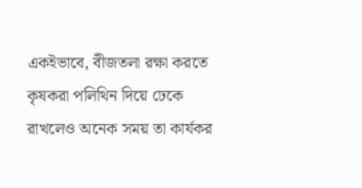একইভাবে, বীজতলা রক্ষা করতে কৃষকরা পলিথিন দিয়ে ঢেকে রাখলেও অনেক সময় তা কার্যকর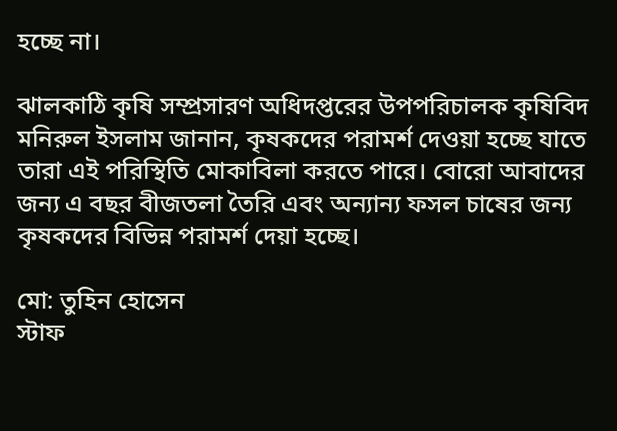হচ্ছে না।

ঝালকাঠি কৃষি সম্প্রসারণ অধিদপ্তরের উপপরিচালক কৃষিবিদ মনিরুল ইসলাম জানান, কৃষকদের পরামর্শ দেওয়া হচ্ছে যাতে তারা এই পরিস্থিতি মোকাবিলা করতে পারে। বোরো আবাদের জন্য এ বছর বীজতলা তৈরি এবং অন্যান্য ফসল চাষের জন্য কৃষকদের বিভিন্ন পরামর্শ দেয়া হচ্ছে।

মো: তুহিন হোসেন
স্টাফ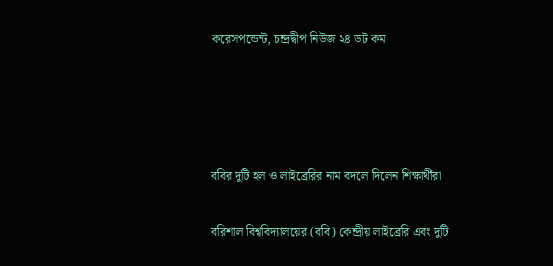করেসপন্ডেন্ট, চন্দ্রদ্বীপ নিউজ ২৪ ডট কম




ববির দুটি হল ও লাইব্রেরির নাম বদলে দিলেন শিক্ষার্থীরা

বরিশাল বিশ্ববিদ্যালয়ের (ববি) কেন্দ্রীয় লাইব্রেরি এবং দুটি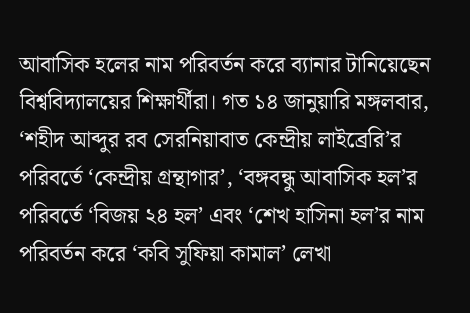আবাসিক হলের নাম পরিবর্তন করে ব্যানার টানিয়েছেন বিশ্ববিদ্যালয়ের শিক্ষার্থীরা। গত ১৪ জানুয়ারি মঙ্গলবার, ‘শহীদ আব্দুর রব সেরনিয়াবাত কেন্দ্রীয় লাইব্রেরি’র পরিবর্তে ‘কেন্দ্রীয় গ্রন্থাগার’, ‘বঙ্গবন্ধু আবাসিক হল’র পরিবর্তে ‘বিজয় ২৪ হল’ এবং ‘শেখ হাসিনা হল’র নাম পরিবর্তন করে ‘কবি সুফিয়া কামাল’ লেখা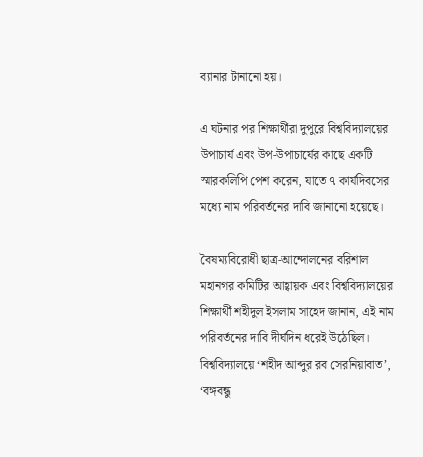ব্যানার টানানো হয়।

এ ঘটনার পর শিক্ষার্থীরা দুপুরে বিশ্ববিদ্যালয়ের উপাচার্য এবং উপ-উপাচার্যের কাছে একটি স্মারকলিপি পেশ করেন, যাতে ৭ কার্যদিবসের মধ্যে নাম পরিবর্তনের দাবি জানানো হয়েছে।

বৈষম্যবিরোধী ছাত্র-আন্দোলনের বরিশাল মহানগর কমিটির আহ্বায়ক এবং বিশ্ববিদ্যালয়ের শিক্ষার্থী শহীদুল ইসলাম সাহেদ জানান, এই নাম পরিবর্তনের দাবি দীর্ঘদিন ধরেই উঠেছিল। বিশ্ববিদ্যালয়ে ‘শহীদ আব্দুর রব সেরনিয়াবাত’, ‘বঙ্গবন্ধু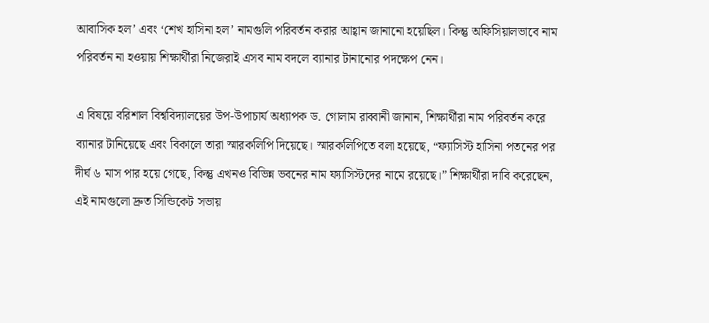আবাসিক হল’ এবং ‘শেখ হাসিনা হল’ নামগুলি পরিবর্তন করার আহ্বান জানানো হয়েছিল। কিন্তু অফিসিয়ালভাবে নাম পরিবর্তন না হওয়ায় শিক্ষার্থীরা নিজেরাই এসব নাম বদলে ব্যানার টানানোর পদক্ষেপ নেন।

এ বিষয়ে বরিশাল বিশ্ববিদ্যালয়ের উপ-উপাচার্য অধ্যাপক ড. গোলাম রাব্বানী জানান, শিক্ষার্থীরা নাম পরিবর্তন করে ব্যানার টানিয়েছে এবং বিকালে তারা স্মারকলিপি দিয়েছে। স্মারকলিপিতে বলা হয়েছে, “ফ্যাসিস্ট হাসিনা পতনের পর দীর্ঘ ৬ মাস পার হয়ে গেছে, কিন্তু এখনও বিভিন্ন ভবনের নাম ফ্যাসিস্টদের নামে রয়েছে।” শিক্ষার্থীরা দাবি করেছেন, এই নামগুলো দ্রুত সিন্ডিকেট সভায়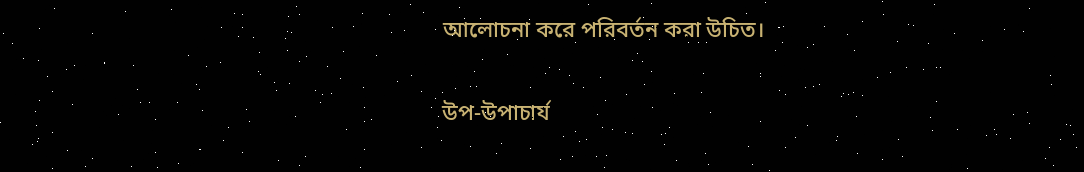আলোচনা করে পরিবর্তন করা উচিত।

উপ-উপাচার্য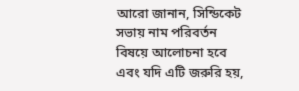আরো জানান, সিন্ডিকেট সভায় নাম পরিবর্তন বিষয়ে আলোচনা হবে এবং যদি এটি জরুরি হয়,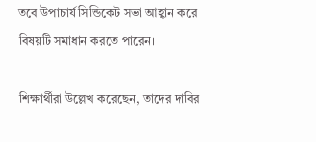তবে উপাচার্য সিন্ডিকেট সভা আহ্বান করে বিষয়টি সমাধান করতে পারেন।

শিক্ষার্থীরা উল্লেখ করেছেন, তাদের দাবির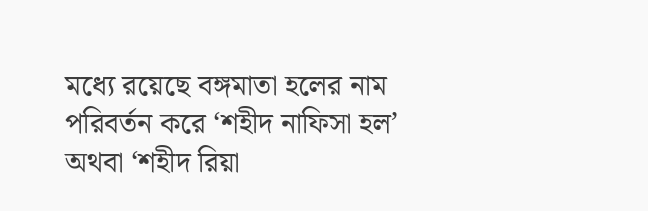মধ্যে রয়েছে বঙ্গমাতা হলের নাম পরিবর্তন করে ‘শহীদ নাফিসা হল’ অথবা ‘শহীদ রিয়া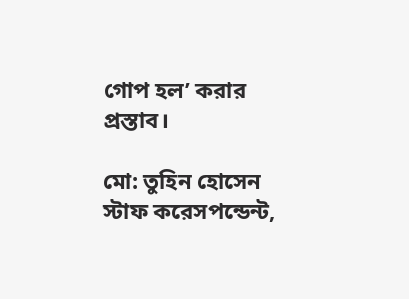গোপ হল’ করার প্রস্তাব।

মো: তুহিন হোসেন
স্টাফ করেসপন্ডেন্ট,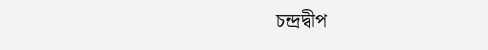চন্দ্রদ্বীপ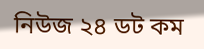নিউজ ২৪ ডট কম